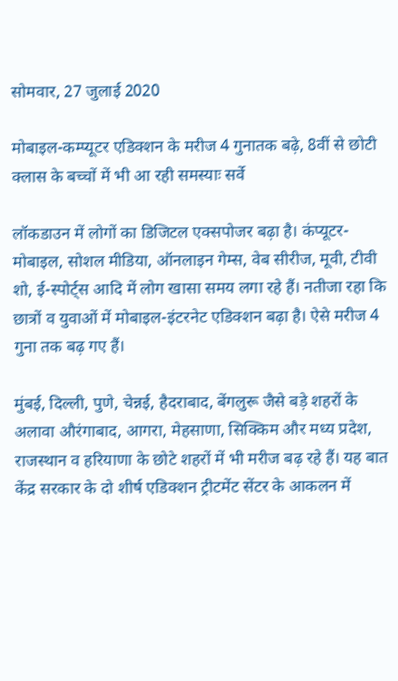सोमवार, 27 जुलाई 2020

मोबाइल-कम्प्यूटर एडिक्शन के मरीज 4 गुनातक बढ़े, 8वीं से छोटी क्लास के बच्चों में भी आ रही समस्याः सर्वे

लॉकडाउन में लोगों का डिजिटल एक्सपोजर बढ़ा है। कंप्यूटर-मोबाइल, सोशल मीडिया, ऑनलाइन गेम्स, वेब सीरीज, मूवी, टीवी शो, ई-स्पोर्ट्स आदि में लोग खासा समय लगा रहे हैं। नतीजा रहा कि छात्रों व युवाओं में मोबाइल-इंटरनेट एडिक्शन बढ़ा है। ऐसे मरीज 4 गुना तक बढ़ गए हैं।

मुंबई, दिल्ली, पुणे, चेन्नई, हैदराबाद, बेंगलुरू जैसे बड़े शहरों के अलावा औरंगाबाद, आगरा, मेहसाणा, सिक्किम और मध्य प्रदेश, राजस्थान व हरियाणा के छोटे शहरों में भी मरीज बढ़ रहे हैं। यह बात केंद्र सरकार के दो शीर्ष एडिक्शन ट्रीटमेंट सेंटर के आकलन में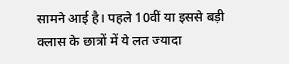सामने आई है। पहले 10वीं या इससे बड़ी क्लास के छात्रों में ये लत ज्यादा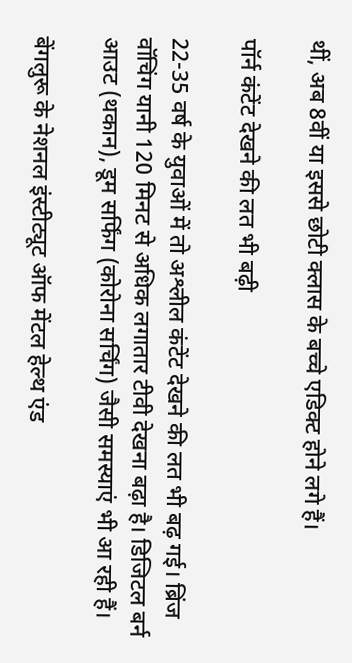थीं, अब 8वीं या इससे छोटी क्लास के बच्चे एडिक्ट होने लगे हैं।

पॉर्न कंटेंट देखने की लत भी बढ़ी

22-35 वर्ष के युवाओं में तो अश्लील कंटेंट देखने की लत भी बढ़ गई। ब्रिंज वॉचिंग यानी 120 मिनट से अधिक लगातार टीवी देखना बढ़ा है। डिजिटल बर्न आउट (थकान), डूम सर्फिंग (कोरोना सर्चिंग) जैसी समस्याएं भी आ रही हैं।

बेंगलुरू के नेशनल इंस्टीट्यूट ऑफ मेंटल हेल्थ एंड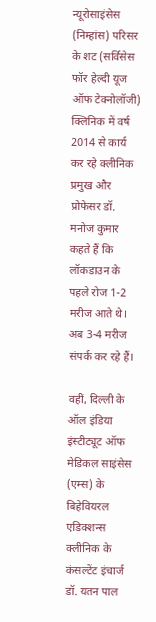न्यूरोसाइंसेस (निम्हांस) परिसर के शट (सर्विसेस फॉर हेल्दी यूज ऑफ टेक्नोलॉजी) क्लिनिक में वर्ष 2014 से कार्य कर रहे क्लीनिक प्रमुख और प्रोफेसर डॉ. मनोज कुमार कहते हैं कि लॉकडाउन के पहले रोज 1-2 मरीज आते थे। अब 3-4 मरीज संपर्क कर रहे हैं।

वहीं, दिल्ली के ऑल इंडिया इंस्टीट्यूट ऑफ मेडिकल साइंसेस (एम्स) के बिहेवियरल एडिक्शन्स क्लीनिक के कंसल्टेंट इंचार्ज डॉ. यतन पाल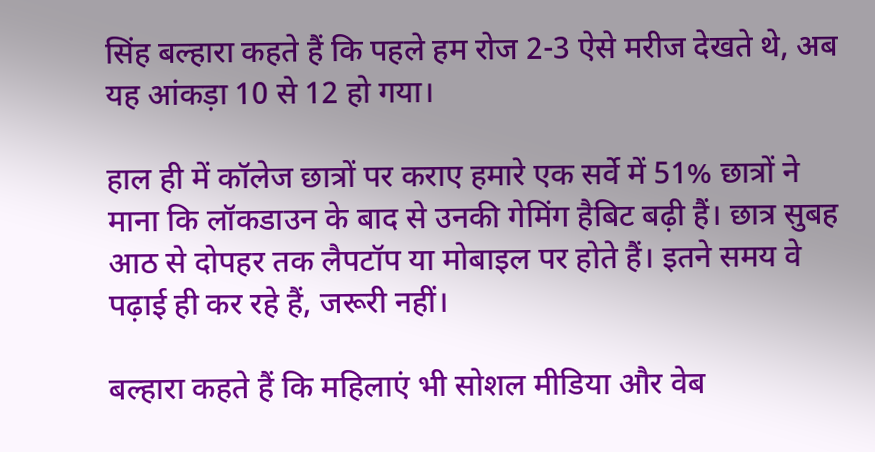सिंह बल्हारा कहते हैं कि पहले हम रोज 2-3 ऐसे मरीज देखते थे, अब यह आंकड़ा 10 से 12 हो गया।

हाल ही में कॉलेज छात्रों पर कराए हमारे एक सर्वे में 51% छात्रों ने माना कि लॉकडाउन के बाद से उनकी गेमिंग हैबिट बढ़ी हैं। छात्र सुबह आठ से दोपहर तक लैपटॉप या मोबाइल पर होते हैं। इतने समय वे पढ़ाई ही कर रहे हैं, जरूरी नहीं।

बल्हारा कहते हैं कि महिलाएं भी सोशल मीडिया और वेब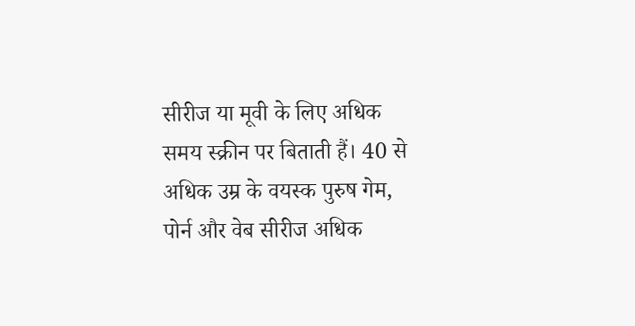सीरीज या मूवी के लिए अधिक समय स्क्रीन पर बिताती हैं। 40 से अधिक उम्र के वयस्क पुरुष गेम, पोर्न और वेब सीरीज अधिक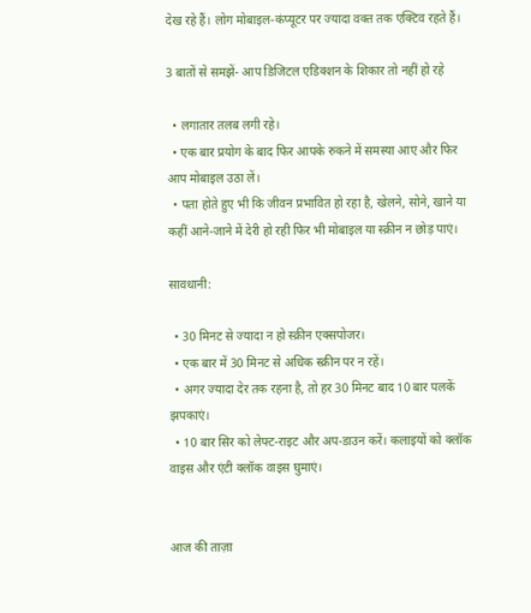देख रहे हैं। लोग मोबाइल-कंप्यूटर पर ज्यादा वक्त तक एक्टिव रहते हैं।

3 बातों से समझें- आप डिजिटल एडिक्शन के शिकार तो नहीं हो रहे

  • लगातार तलब लगी रहे।
  • एक बार प्रयोग के बाद फिर आपके रुकने में समस्या आए और फिर आप मोबाइल उठा लें।
  • पता होते हुए भी कि जीवन प्रभावित हो रहा है, खेलने, सोने, खाने या कहीं आने-जाने में देरी हो रही फिर भी मोबाइल या स्क्रीन न छोड़ पाएं।

सावधानी:

  • 30 मिनट से ज्यादा न हो स्क्रीन एक्सपोजर।
  • एक बार में 30 मिनट से अधिक स्क्रीन पर न रहें।
  • अगर ज्यादा देर तक रहना है, तो हर 30 मिनट बाद 10 बार पलकें झपकाएं।
  • 10 बार सिर को लेफ्ट-राइट और अप-डाउन करें। कलाइयों को क्लॉक वाइस और एंटी क्लॉक वाइस घुमाएं।


आज की ताज़ा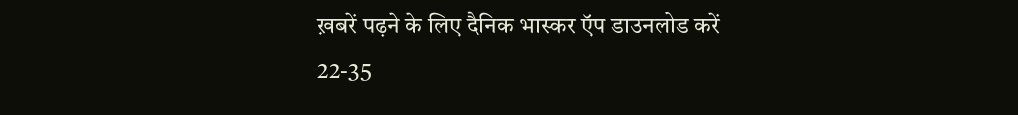ख़बरें पढ़ने के लिए दैनिक भास्कर ऍप डाउनलोड करें
22-35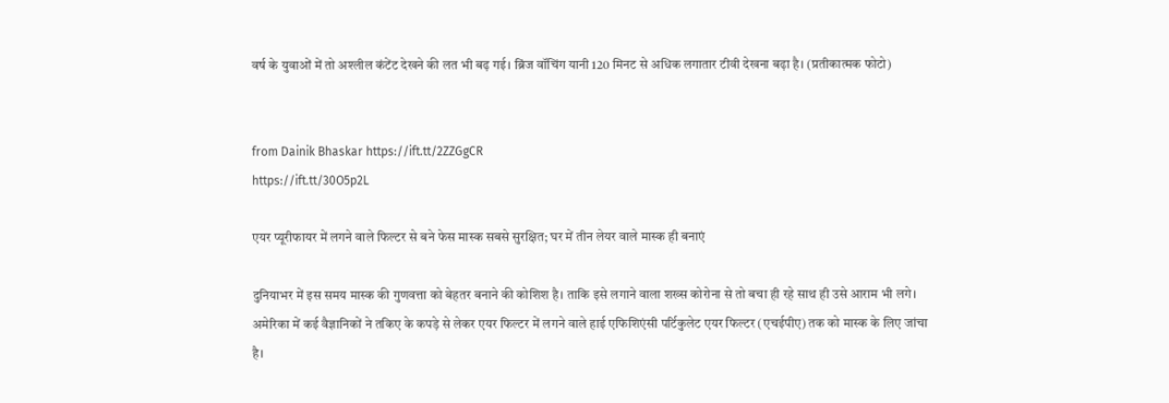वर्ष के युवाओं में तो अश्लील कंटेंट देखने की लत भी बढ़ गई। ब्रिंज वॉचिंग यानी 120 मिनट से अधिक लगातार टीवी देखना बढ़ा है। (प्रतीकात्मक फोटो)


from Dainik Bhaskar https://ift.tt/2ZZGgCR
https://ift.tt/30O5p2L

एयर प्यूरीफायर में लगने वाले फिल्टर से बने फेस मास्क सबसे सुरक्षित; घर में तीन लेयर वाले मास्क ही बनाएं

दुनियाभर में इस समय मास्क की गुणवत्ता को बेहतर बनाने की कोशिश है। ताकि इसे लगाने वाला शख्स कोरोना से तो बचा ही रहे साथ ही उसे आराम भी लगे। अमेरिका में कई वैज्ञानिकों ने तकिए के कपड़े से लेकर एयर फिल्टर में लगने वाले हाई एफिशिएंसी पर्टिकुलेट एयर फिल्टर (एचईपीए) तक को मास्क के लिए जांचा है।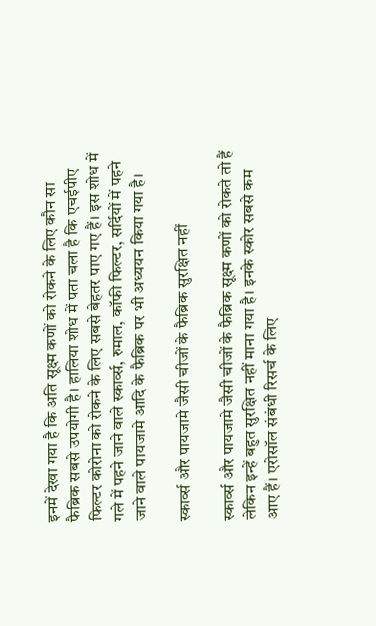इनमें देखा गया है कि अति सूक्ष्म कणों को रोकने के लिए कौन सा फैब्रिक सबसे उपयोगी है। हालिया शोध में पता चला है कि एचईपीए फिल्टर कोरोना को रोकने के लिए सबसे बेहतर पाए गए हैं। इस शोध में गले में पहने जाने वाले स्कार्व्स, रुमाल, कॉफी फिल्टर, सर्दियों में पहने जाने वाले पायजामे आदि के फैब्रिक पर भी अध्ययन किया गया है।

स्कार्व्स और पायजामे जैसी चीजों के फैब्रिक सुरक्षित नहीं

स्कार्व्स और पायजामे जैसी चीजों के फैब्रिक सूक्ष्म कणों को रोकते तो हैं लेकिन इन्हें बहुत सुरक्षित नहीं माना गया है। इनके स्कोर सबसे कम आए हैं। एरोसॉल संबंधी रिसर्च के लिए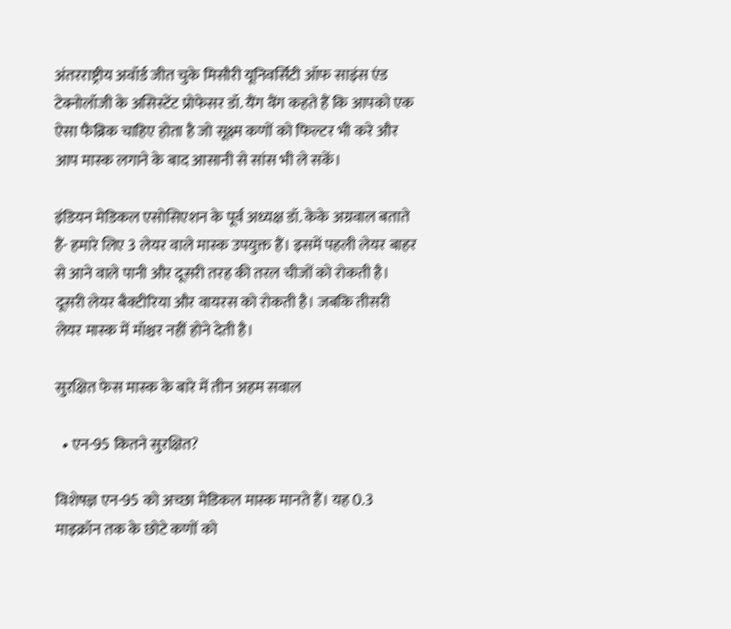अंतरराष्ट्रीय अवॉर्ड जीत चुके मिसौरी यूनिवर्सिटी ऑफ साइंस एंड टेक्नोलॉजी के असिस्टेंट प्रोफेसर डॉ. यैंग वैंग कहते हैं कि आपको एक ऐसा फैब्रिक चाहिए होता है जो सूक्ष्म कणों को फिल्टर भी करे और आप मास्क लगाने के बाद आसानी से सांस भी ले सकें।

इंडियन मेडिकल एसोसिएशन के पूर्व अध्यक्ष डॉ. केके अग्रवाल बताते हैं- हमारे लिए 3 लेयर वाले मास्क उपयुक्त हैं। इसमें पहली लेयर बाहर से आने वाले पानी और दूसरी तरह की तरल चीजों को रोकती है। दूसरी लेयर बैक्टीरिया और वायरस को रोकती है। जबकि तीसरी लेयर मास्क में मॉश्चर नहीं होने देती है।

सुरक्षित फेस मास्क के बारे में तीन अहम सवाल

  • एन-95 कितने सुरक्षित?

विशेषज्ञ एन-95 को अच्छा मेडिकल मास्क मानते हैं। यह 0.3 माइक्रॉन तक के छोटे कणों को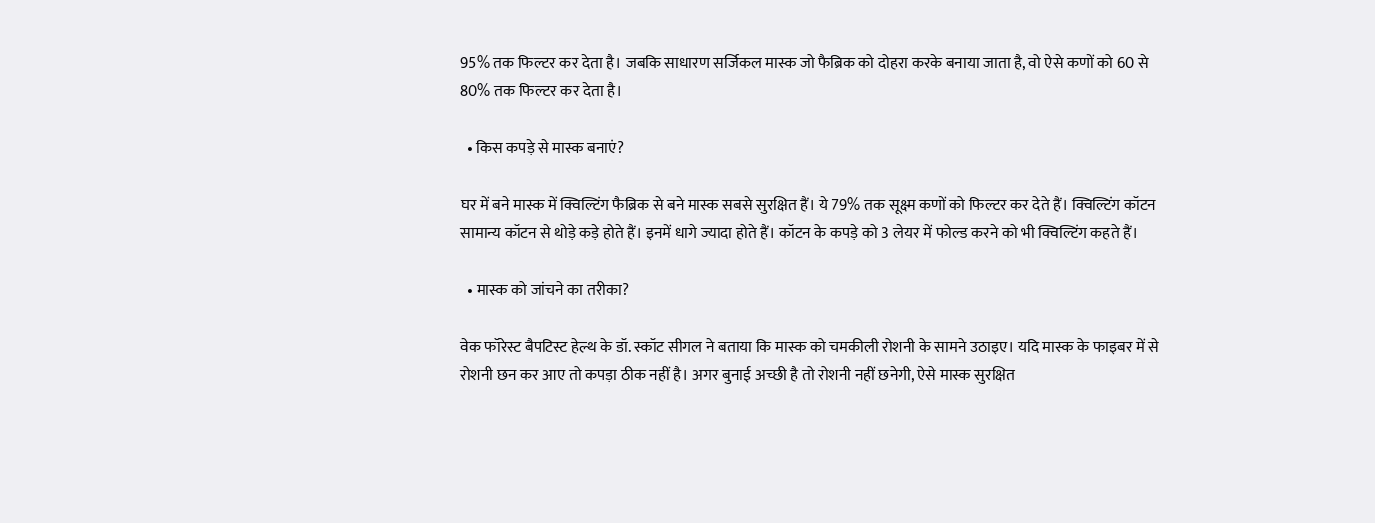95% तक फिल्टर कर देता है। जबकि साधारण सर्जिकल मास्क जो फैब्रिक को दोहरा करके बनाया जाता है, वो ऐसे कणों को 60 से 80% तक फिल्टर कर देता है।

  • किस कपड़े से मास्क बनाएं?

घर में बने मास्क में क्विल्टिंग फैब्रिक से बने मास्क सबसे सुरक्षित हैं। ये 79% तक सूक्ष्म कणों को फिल्टर कर देते हैं। क्विल्टिंग कॉटन सामान्य कॉटन से थोड़े कड़े होते हैं। इनमें धागे ज्यादा होते हैं। कॉटन के कपड़े को 3 लेयर में फोल्ड करने को भी क्विल्टिंग कहते हैं।

  • मास्क को जांचने का तरीका?

वेक फॉरेस्ट बैपटिस्ट हेल्थ के डॉ. स्कॉट सीगल ने बताया कि मास्क को चमकीली रोशनी के सामने उठाइए। यदि मास्क के फाइबर में से रोशनी छन कर आए तो कपड़ा ठीक नहीं है। अगर बुनाई अच्छी है तो रोशनी नहीं छनेगी, ऐसे मास्क सुरक्षित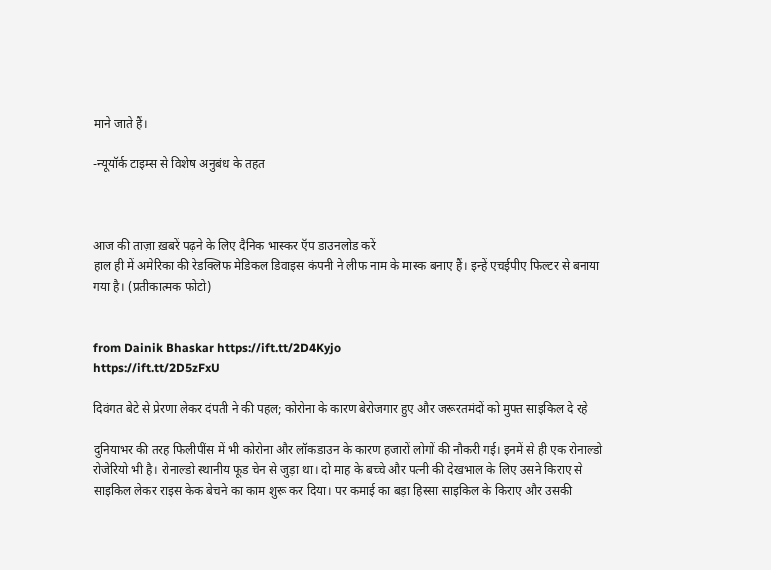माने जाते हैं।

-न्यूयॉर्क टाइम्स से विशेष अनुबंध के तहत



आज की ताज़ा ख़बरें पढ़ने के लिए दैनिक भास्कर ऍप डाउनलोड करें
हाल ही में अमेरिका की रेडक्लिफ मेडिकल डिवाइस कंपनी ने लीफ नाम के मास्क बनाए हैं। इन्हें एचईपीए फिल्टर से बनाया गया है। (प्रतीकात्मक फोटो)


from Dainik Bhaskar https://ift.tt/2D4Kyjo
https://ift.tt/2D5zFxU

दिवंगत बेटे से प्रेरणा लेकर दंपती ने की पहल; कोरोना के कारण बेरोजगार हुए और जरूरतमंदों को मुफ्त साइकिल दे रहे

दुनियाभर की तरह फिलीपींस में भी कोरोना और लॉकडाउन के कारण हजारों लोगों की नौकरी गई। इनमें से ही एक रोनाल्डो रोजेरियो भी है। रोनाल्डो स्थानीय फूड चेन से जुड़ा था। दो माह के बच्चे और पत्नी की देखभाल के लिए उसने किराए से साइकिल लेकर राइस केक बेचने का काम शुरू कर दिया। पर कमाई का बड़ा हिस्सा साइकिल के किराए और उसकी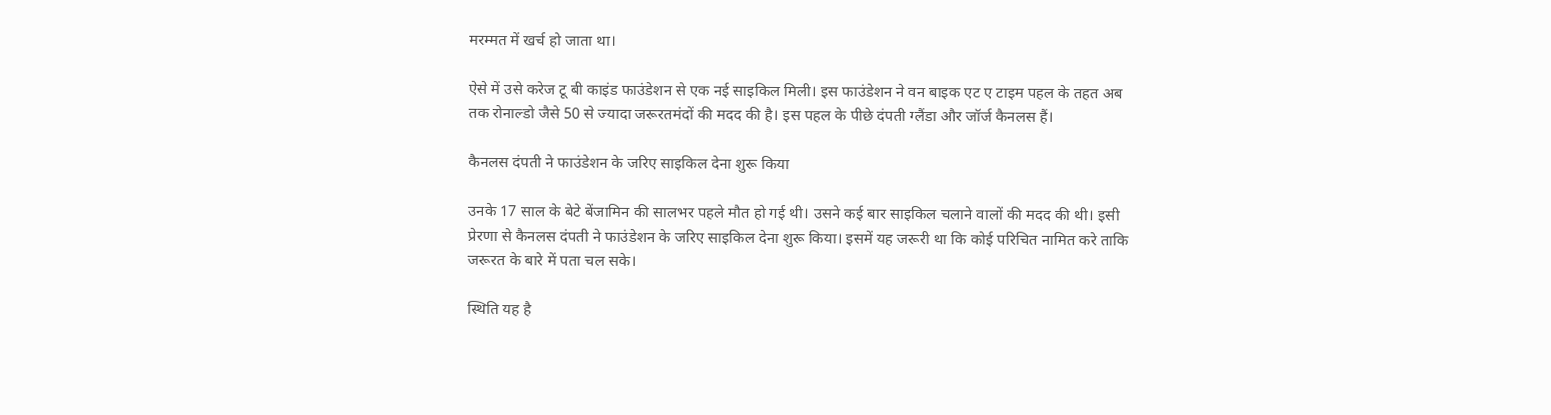मरम्मत में खर्च हो जाता था।

ऐसे में उसे करेज टू बी काइंड फाउंडेशन से एक नई साइकिल मिली। इस फाउंडेशन ने वन बाइक एट ए टाइम पहल के तहत अब तक रोनाल्डो जैसे 50 से ज्यादा जरूरतमंदों की मदद की है। इस पहल के पीछे दंपती ग्लैंडा और जॉर्ज कैनलस हैं।

कैनलस दंपती ने फाउंडेशन के जरिए साइकिल देना शुरू किया

उनके 17 साल के बेटे बेंजामिन की सालभर पहले मौत हो गई थी। उसने कई बार साइकिल चलाने वालों की मदद की थी। इसी प्रेरणा से कैनलस दंपती ने फाउंडेशन के जरिए साइकिल देना शुरू किया। इसमें यह जरूरी था कि कोई परिचित नामित करे ताकि जरूरत के बारे में पता चल सके।

स्थिति यह है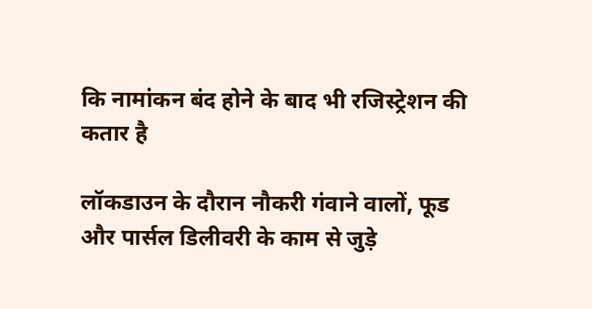कि नामांकन बंद होने के बाद भी रजिस्ट्रेशन की कतार है

लॉकडाउन के दौरान नौकरी गंवाने वालों, फूड और पार्सल डिलीवरी के काम से जुड़े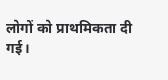लोगों को प्राथमिकता दी गई।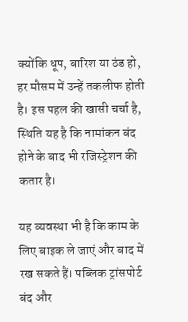क्योंकि धूप, बारिश या ठंड हो, हर मौसम में उन्हें तकलीफ होती है। इस पहल की खासी चर्चा है, स्थिति यह है कि नामांकन बंद होने के बाद भी रजिस्ट्रेशन की कतार है।

यह व्यवस्था भी है कि काम के लिए बाइक ले जाएं और बाद में रख सकते हैं। पब्लिक ट्रांसपोर्ट बंद और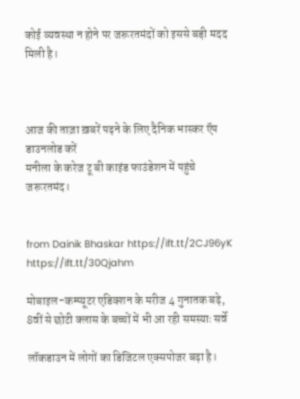कोई व्यवस्था न होने पर जरूरतमंदों को इससे बड़ी मदद मिली है।



आज की ताज़ा ख़बरें पढ़ने के लिए दैनिक भास्कर ऍप डाउनलोड करें
मनीला के करेज टू बी काइंड फाउंडेशन में पहुंचे जरूरतमंद।


from Dainik Bhaskar https://ift.tt/2CJ96yK
https://ift.tt/30Qjahm

मोबाइल-कम्प्यूटर एडिक्शन के मरीज 4 गुनातक बढ़े, 8वीं से छोटी क्लास के बच्चों में भी आ रही समस्याः सर्वे

लॉकडाउन में लोगों का डिजिटल एक्सपोजर बढ़ा है।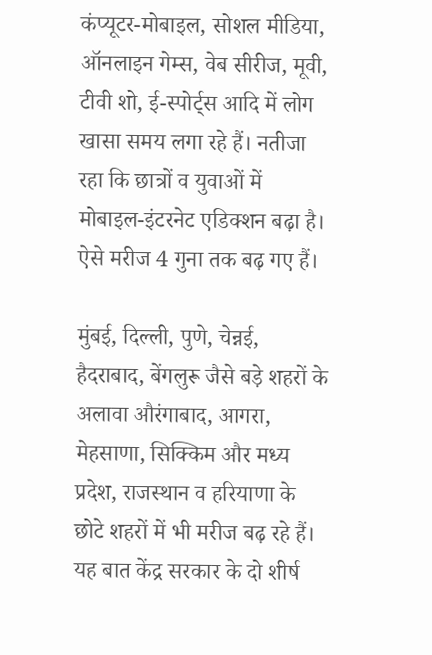कंप्यूटर-मोबाइल, सोशल मीडिया, ऑनलाइन गेम्स, वेब सीरीज, मूवी, टीवी शो, ई-स्पोर्ट्स आदि में लोग खासा समय लगा रहे हैं। नतीजा रहा कि छात्रों व युवाओं में मोबाइल-इंटरनेट एडिक्शन बढ़ा है। ऐसे मरीज 4 गुना तक बढ़ गए हैं।

मुंबई, दिल्ली, पुणे, चेन्नई, हैदराबाद, बेंगलुरू जैसे बड़े शहरों के अलावा औरंगाबाद, आगरा, मेहसाणा, सिक्किम और मध्य प्रदेश, राजस्थान व हरियाणा के छोटे शहरों में भी मरीज बढ़ रहे हैं। यह बात केंद्र सरकार के दो शीर्ष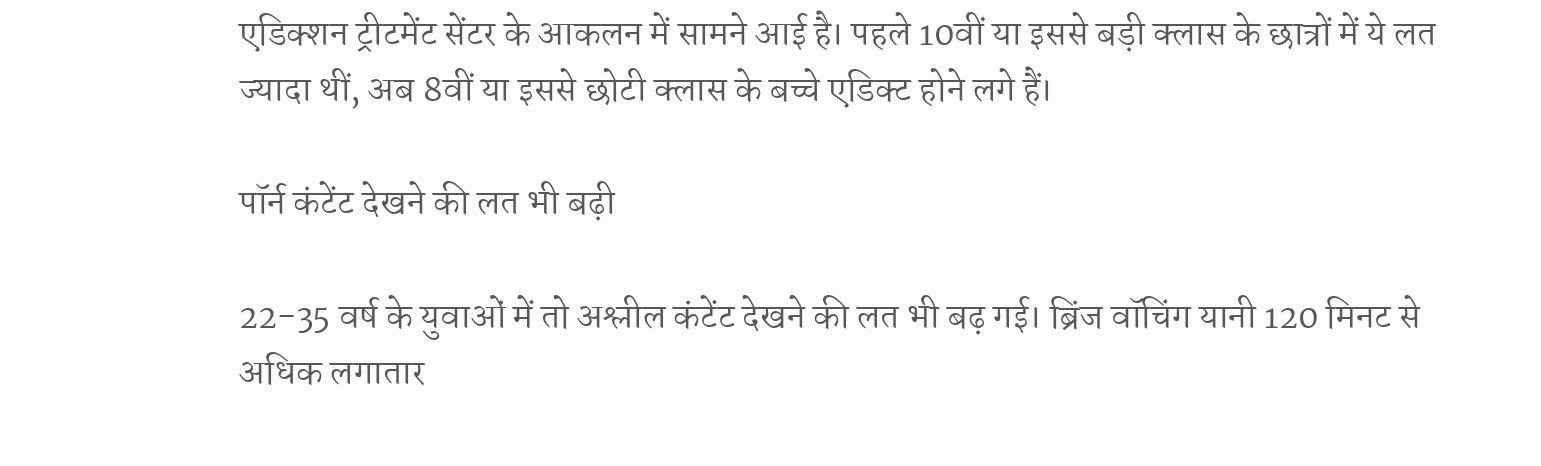एडिक्शन ट्रीटमेंट सेंटर के आकलन में सामने आई है। पहले 10वीं या इससे बड़ी क्लास के छात्रों में ये लत ज्यादा थीं, अब 8वीं या इससे छोटी क्लास के बच्चे एडिक्ट होने लगे हैं।

पॉर्न कंटेंट देखने की लत भी बढ़ी

22-35 वर्ष के युवाओं में तो अश्लील कंटेंट देखने की लत भी बढ़ गई। ब्रिंज वॉचिंग यानी 120 मिनट से अधिक लगातार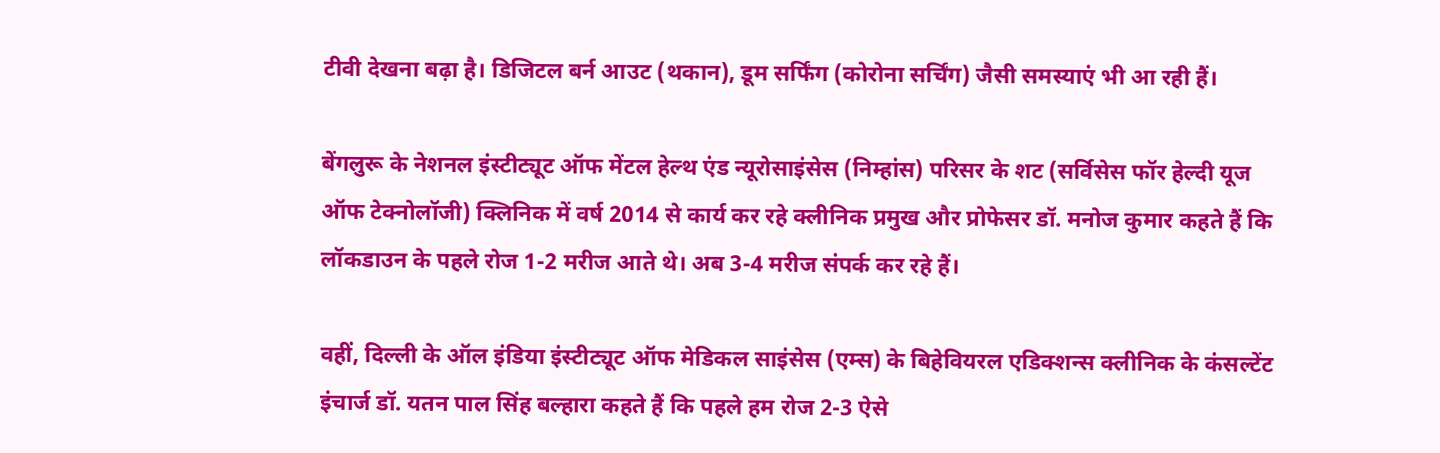टीवी देखना बढ़ा है। डिजिटल बर्न आउट (थकान), डूम सर्फिंग (कोरोना सर्चिंग) जैसी समस्याएं भी आ रही हैं।

बेंगलुरू के नेशनल इंस्टीट्यूट ऑफ मेंटल हेल्थ एंड न्यूरोसाइंसेस (निम्हांस) परिसर के शट (सर्विसेस फॉर हेल्दी यूज ऑफ टेक्नोलॉजी) क्लिनिक में वर्ष 2014 से कार्य कर रहे क्लीनिक प्रमुख और प्रोफेसर डॉ. मनोज कुमार कहते हैं कि लॉकडाउन के पहले रोज 1-2 मरीज आते थे। अब 3-4 मरीज संपर्क कर रहे हैं।

वहीं, दिल्ली के ऑल इंडिया इंस्टीट्यूट ऑफ मेडिकल साइंसेस (एम्स) के बिहेवियरल एडिक्शन्स क्लीनिक के कंसल्टेंट इंचार्ज डॉ. यतन पाल सिंह बल्हारा कहते हैं कि पहले हम रोज 2-3 ऐसे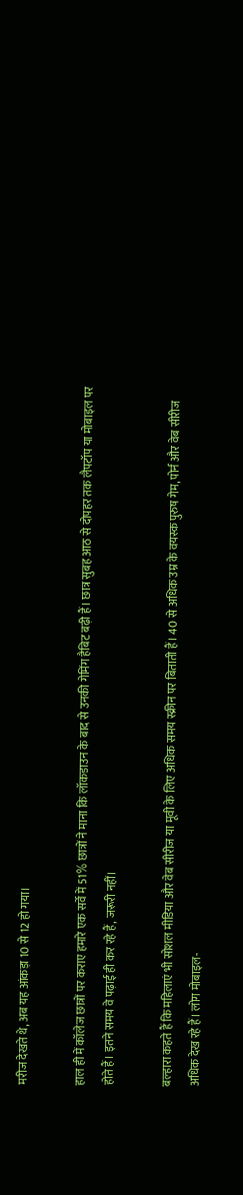मरीज देखते थे, अब यह आंकड़ा 10 से 12 हो गया।

हाल ही में कॉलेज छात्रों पर कराए हमारे एक सर्वे में 51% छात्रों ने माना कि लॉकडाउन के बाद से उनकी गेमिंग हैबिट बढ़ी हैं। छात्र सुबह आठ से दोपहर तक लैपटॉप या मोबाइल पर होते हैं। इतने समय वे पढ़ाई ही कर रहे हैं, जरूरी नहीं।

बल्हारा कहते हैं कि महिलाएं भी सोशल मीडिया और वेब सीरीज या मूवी के लिए अधिक समय स्क्रीन पर बिताती हैं। 40 से अधिक उम्र के वयस्क पुरुष गेम, पोर्न और वेब सीरीज अधिक देख रहे हैं। लोग मोबाइल-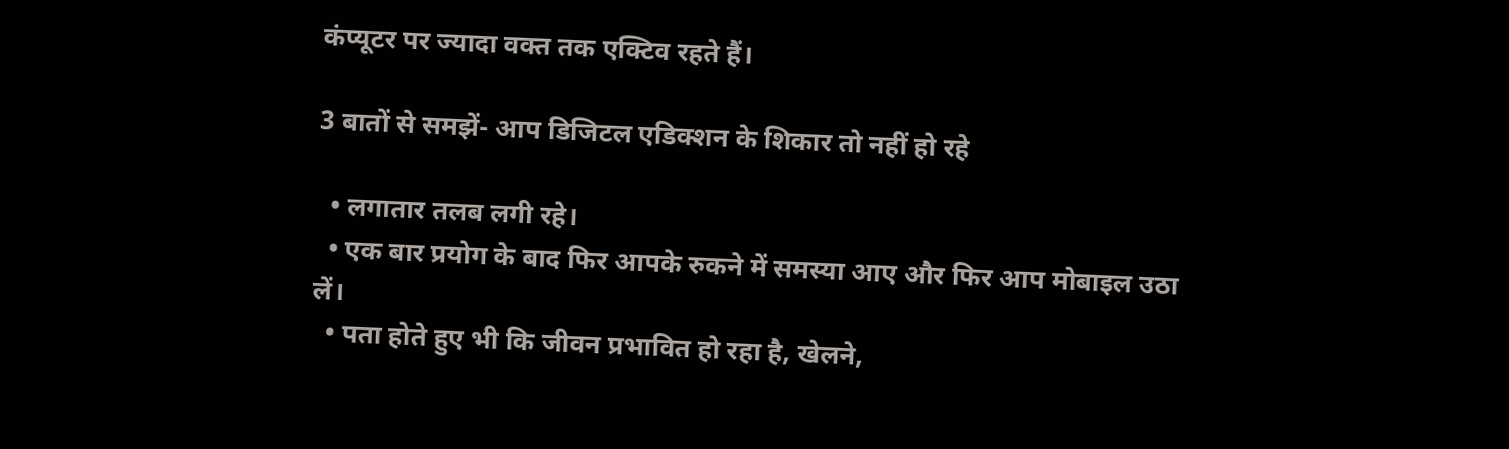कंप्यूटर पर ज्यादा वक्त तक एक्टिव रहते हैं।

3 बातों से समझें- आप डिजिटल एडिक्शन के शिकार तो नहीं हो रहे

  • लगातार तलब लगी रहे।
  • एक बार प्रयोग के बाद फिर आपके रुकने में समस्या आए और फिर आप मोबाइल उठा लें।
  • पता होते हुए भी कि जीवन प्रभावित हो रहा है, खेलने,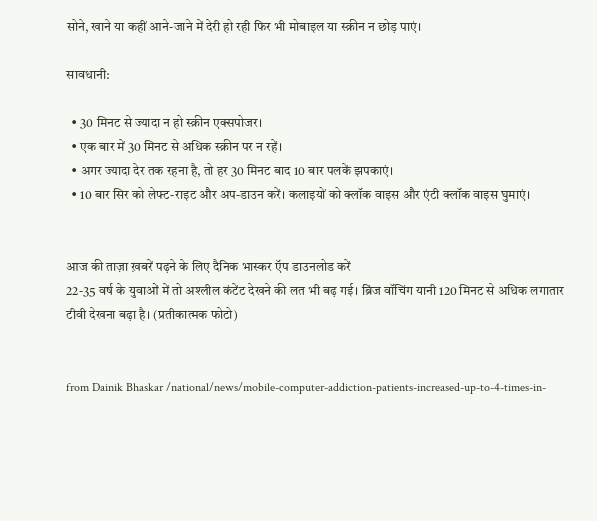सोने, खाने या कहीं आने-जाने में देरी हो रही फिर भी मोबाइल या स्क्रीन न छोड़ पाएं।

सावधानी:

  • 30 मिनट से ज्यादा न हो स्क्रीन एक्सपोजर।
  • एक बार में 30 मिनट से अधिक स्क्रीन पर न रहें।
  • अगर ज्यादा देर तक रहना है, तो हर 30 मिनट बाद 10 बार पलकें झपकाएं।
  • 10 बार सिर को लेफ्ट-राइट और अप-डाउन करें। कलाइयों को क्लॉक वाइस और एंटी क्लॉक वाइस घुमाएं।


आज की ताज़ा ख़बरें पढ़ने के लिए दैनिक भास्कर ऍप डाउनलोड करें
22-35 वर्ष के युवाओं में तो अश्लील कंटेंट देखने की लत भी बढ़ गई। ब्रिंज वॉचिंग यानी 120 मिनट से अधिक लगातार टीवी देखना बढ़ा है। (प्रतीकात्मक फोटो)


from Dainik Bhaskar /national/news/mobile-computer-addiction-patients-increased-up-to-4-times-in-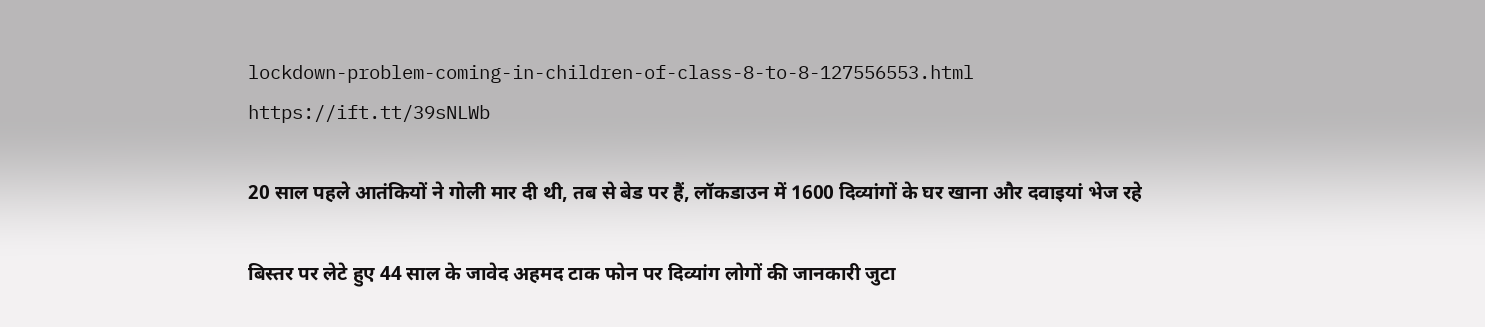lockdown-problem-coming-in-children-of-class-8-to-8-127556553.html
https://ift.tt/39sNLWb

20 साल पहले आतंकियों ने गोली मार दी थी, तब से बेड पर हैं, लॉकडाउन में 1600 दिव्यांगों के घर खाना और दवाइयां भेज रहे

बिस्तर पर लेटे हुए 44 साल के जावेद अहमद टाक फोन पर दिव्यांग लोगों की जानकारी जुटा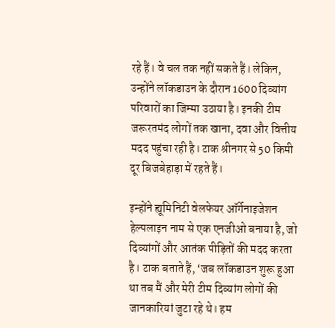रहे हैं। वे चल तक नहीं सकते हैं। लेकिन, उन्होंने लॉकडाउन के दौरान 1600 दिव्यांग परिवारों का जिम्मा उठाया है। इनकी टीम जरूरतमंद लोगों तक खाना, दवा और वित्तीय मदद पहुंचा रही है। टाक श्रीनगर से 50 किमी दूर बिजबेहाड़ा में रहते हैं।

इन्होंने ह्यूमिनिटी वेलफेयर ऑर्गेनाइजेशन हेल्पलाइन नाम से एक एनजीओ बनाया है, जो दिव्यांगों और आतंक पीड़ितों की मदद करता है। टाक बताते हैं, ‘जब लॉकडाउन शुरू हुआ था तब मैं और मेरी टीम दिव्यांग लोगों की जानकारियां जुटा रहे थे। हम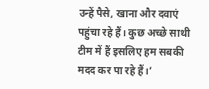उन्हें पैसे, खाना और दवाएं पहुंचा रहे हैं। कुछ अच्छे साथी टीम में हैं इसलिए हम सबकी मदद कर पा रहे हैं।’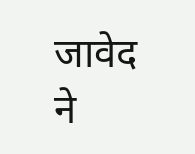जावेद ने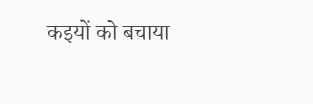कइयों को बचाया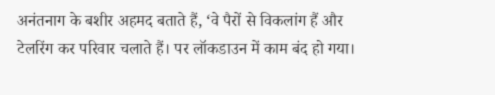अनंतनाग के बशीर अहमद बताते हैं, ‘वे पैरों से विकलांग हैं और टेलरिंग कर परिवार चलाते हैं। पर लॉकडाउन में काम बंद हो गया।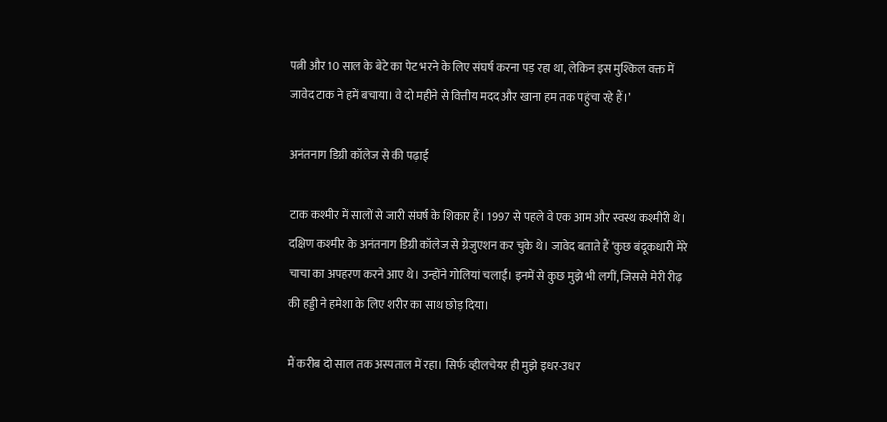पत्नी और 10 साल के बेटे का पेट भरने के लिए संघर्ष करना पड़ रहा था, लेकिन इस मुश्किल वक्त में जावेद टाक ने हमें बचाया। वे दो महीने से वित्तीय मदद और खाना हम तक पहुंचा रहे हैं।’

अनंतनाग डिग्री कॉलेज से की पढ़ाई

टाक कश्मीर में सालों से जारी संघर्ष के शिकार हैं। 1997 से पहले वे एक आम और स्वस्थ कश्मीरी थे। दक्षिण कश्मीर के अनंतनाग डिग्री कॉलेज से ग्रेजुएशन कर चुके थे। जावेद बताते हैं ‘कुछ बंदूकधारी मेरे चाचा का अपहरण करने आए थे। उन्होंने गोलियां चलाईं। इनमें से कुछ मुझे भी लगीं, जिससे मेरी रीढ़ की हड्डी ने हमेशा के लिए शरीर का साथ छोड़ दिया।

मैं करीब दो साल तक अस्पताल में रहा। सिर्फ व्हीलचेयर ही मुझे इधर-उधर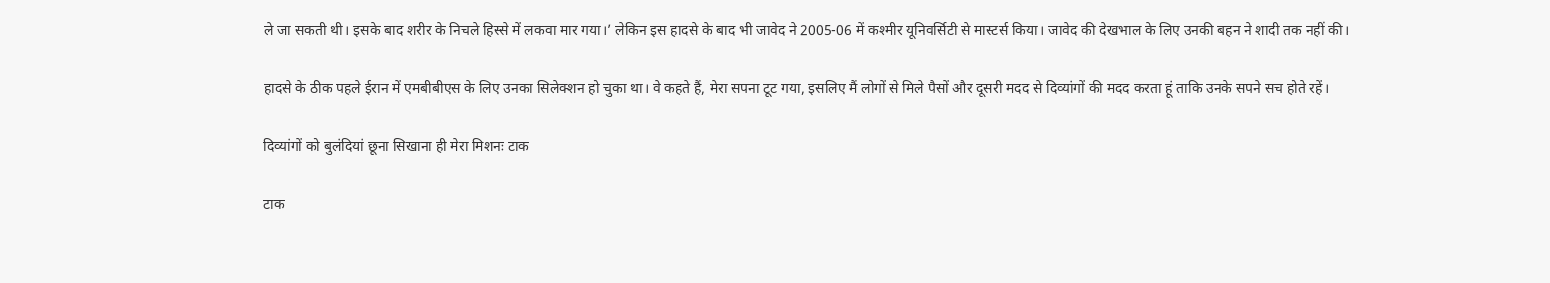ले जा सकती थी। इसके बाद शरीर के निचले हिस्से में लकवा मार गया।’ लेकिन इस हादसे के बाद भी जावेद ने 2005-06 में कश्मीर यूनिवर्सिटी से मास्टर्स किया। जावेद की देखभाल के लिए उनकी बहन ने शादी तक नहीं की।

हादसे के ठीक पहले ईरान में एमबीबीएस के लिए उनका सिलेक्शन हो चुका था। वे कहते हैं, मेरा सपना टूट गया, इसलिए मैं लोगों से मिले पैसों और दूसरी मदद से दिव्यांगों की मदद करता हूं ताकि उनके सपने सच होते रहें।

दिव्यांगों को बुलंदियां छूना सिखाना ही मेरा मिशनः टाक

टाक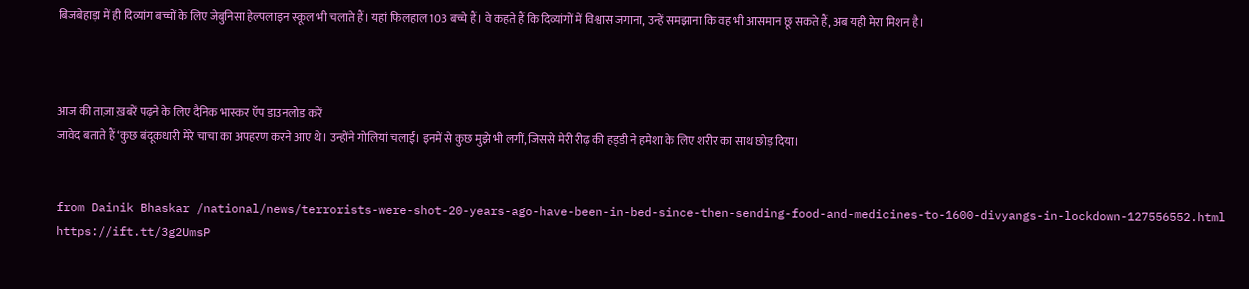बिजबेहाड़ा में ही दिव्यांग बच्चों के लिए जेबुनिसा हेल्पलाइन स्कूल भी चलाते हैं। यहां फिलहाल 103 बच्चे हैं। वे कहते हैं कि दिव्यांगों में विश्वास जगाना, उन्हें समझाना कि वह भी आसमान छू सकते हैं, अब यही मेरा मिशन है।



आज की ताज़ा ख़बरें पढ़ने के लिए दैनिक भास्कर ऍप डाउनलोड करें
जावेद बताते हैं ‘कुछ बंदूकधारी मेरे चाचा का अपहरण करने आए थे। उन्होंने गोलियां चलाईं। इनमें से कुछ मुझे भी लगीं, जिससे मेरी रीढ़ की हड्‌डी ने हमेशा के लिए शरीर का साथ छोड़ दिया।


from Dainik Bhaskar /national/news/terrorists-were-shot-20-years-ago-have-been-in-bed-since-then-sending-food-and-medicines-to-1600-divyangs-in-lockdown-127556552.html
https://ift.tt/3g2UmsP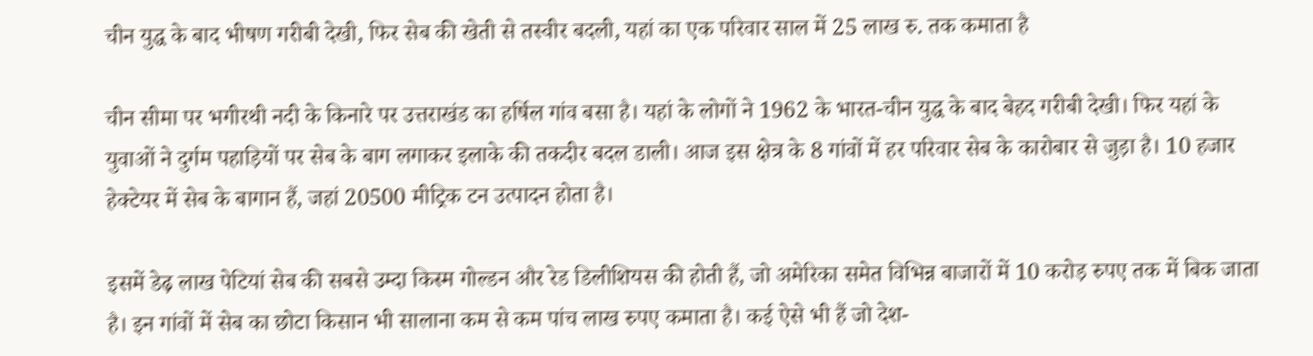चीन युद्ध के बाद भीषण गरीबी देखी, फिर सेब की खेती से तस्वीर बदली, यहां का एक परिवार साल में 25 लाख रु. तक कमाता है

चीन सीमा पर भगीरथी नदी के किनारे पर उत्तराखंड का हर्षिल गांव बसा है। यहां के लोगों ने 1962 के भारत-चीन युद्ध के बाद बेहद गरीबी देखी। फिर यहां के युवाओं ने दुर्गम पहाड़ियों पर सेब के बाग लगाकर इलाके की तकदीर बदल डाली। आज इस क्षेत्र के 8 गांवों में हर परिवार सेब के कारोबार से जुड़ा है। 10 हजार हेक्टेयर में सेब के बागान हैं, जहां 20500 मीट्रिक टन उत्पादन होता है।

इसमें डेढ़ लाख पेटियां सेब की सबसे उम्दा किस्म गोल्डन और रेड डिलीशियस की होती हैं, जो अमेरिका समेत विभिन्न बाजारों में 10 करोड़ रुपए तक में बिक जाता है। इन गांवों में सेब का छोटा किसान भी सालाना कम से कम पांच लाख रुपए कमाता है। कई ऐसे भी हैं जो देश-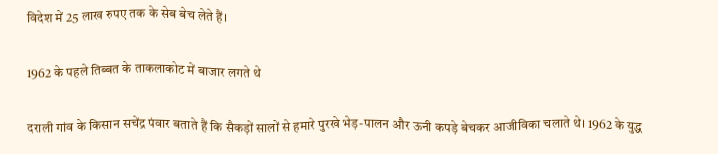विदेश में 25 लाख रुपए तक के सेब बेच लेते हैं।

1962 के पहले तिब्बत के ताकलाकोट में बाजार लगते थे

दराली गांव के किसान सचेंद्र पंवार बताते हैं कि सैकड़ों सालों से हमारे पुरखे भेड़-पालन और ऊनी कपड़े बेचकर आजीविका चलाते थे। 1962 के युद्ध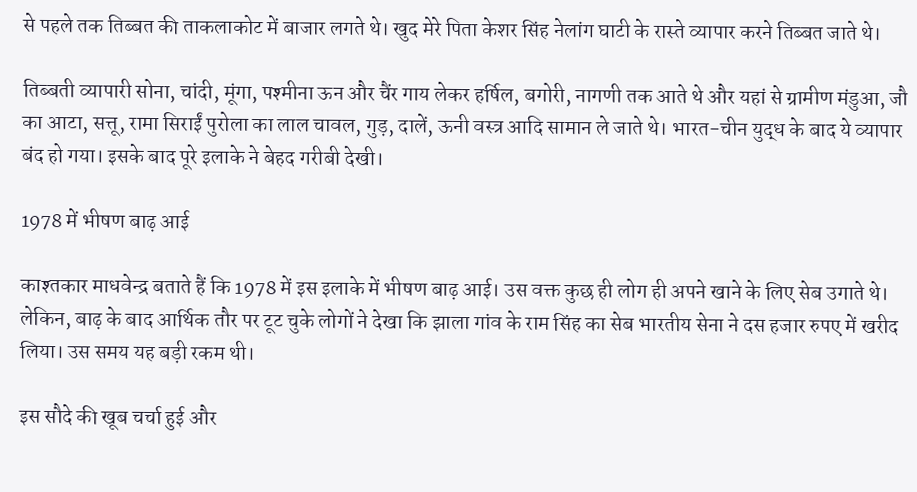से पहले तक तिब्बत की ताकलाकोट में बाजार लगते थे। खुद मेरे पिता केशर सिंह नेलांग घाटी के रास्ते व्यापार करने तिब्बत जाते थे।

तिब्बती व्यापारी सोना, चांदी, मूंगा, पश्मीना ऊन और चैंर गाय लेकर हर्षिल, बगोरी, नागणी तक आते थे और यहां से ग्रामीण मंडुआ, जौ का आटा, सत्तू, रामा सिराईं पुरोला का लाल चावल, गुड़, दालें, ऊनी वस्त्र आदि सामान ले जाते थे। भारत-चीन युद्ध के बाद ये व्यापार बंद हो गया। इसके बाद पूरे इलाके ने बेहद गरीबी देखी।

1978 में भीषण बाढ़ आई

काश्तकार माधवेन्द्र बताते हैं कि 1978 में इस इलाके में भीषण बाढ़ आई। उस वक्त कुछ ही लोग ही अपने खाने के लिए सेब उगाते थे। लेकिन, बाढ़ के बाद आर्थिक तौर पर टूट चुके लोगों ने देखा कि झाला गांव के राम सिंह का सेब भारतीय सेना ने दस हजार रुपए में खरीद लिया। उस समय यह बड़ी रकम थी।

इस सौदे की खूब चर्चा हुई और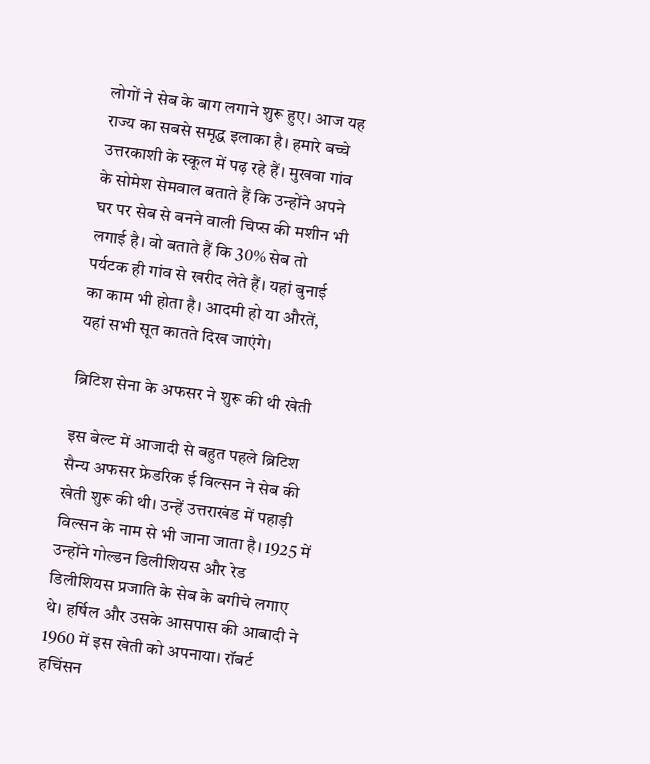लोगों ने सेब के बाग लगाने शुरू हुए। आज यह राज्य का सबसे समृद्ध इलाका है। हमारे बच्चे उत्तरकाशी के स्कूल में पढ़ रहे हैं। मुखवा गांव के सोमेश सेमवाल बताते हैं कि उन्होंने अपने घर पर सेब से बनने वाली चिप्स की मशीन भी लगाई है। वो बताते हैं कि 30% सेब तो पर्यटक ही गांव से खरीद लेते हैं। यहां बुनाई का काम भी होता है। आदमी हो या औरतें, यहां सभी सूत कातते दिख जाएंगे।

ब्रिटिश सेना के अफसर ने शुरू की थी खेती

इस बेल्ट में आजादी से बहुत पहले ब्रिटिश सैन्य अफसर फ्रेडरिक ई विल्सन ने सेब की खेती शुरू की थी। उन्हें उत्तराखंड में पहाड़ी विल्सन के नाम से भी जाना जाता है। 1925 में उन्होंने गोल्डन डिलीशियस और रेड डिलीशियस प्रजाति के सेब के बगीचे लगाए थे। हर्षिल और उसके आसपास की आबादी ने 1960 में इस खेती को अपनाया। रॉबर्ट हचिंसन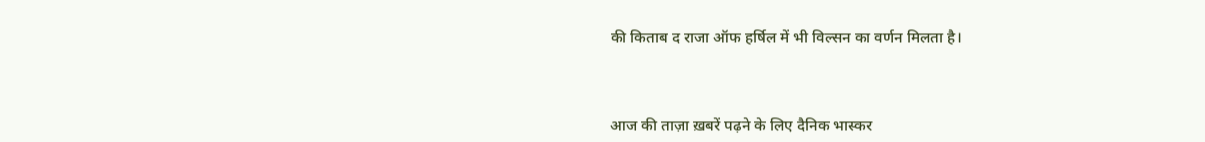की किताब द राजा ऑफ हर्षिल में भी विल्सन का वर्णन मिलता है।



आज की ताज़ा ख़बरें पढ़ने के लिए दैनिक भास्कर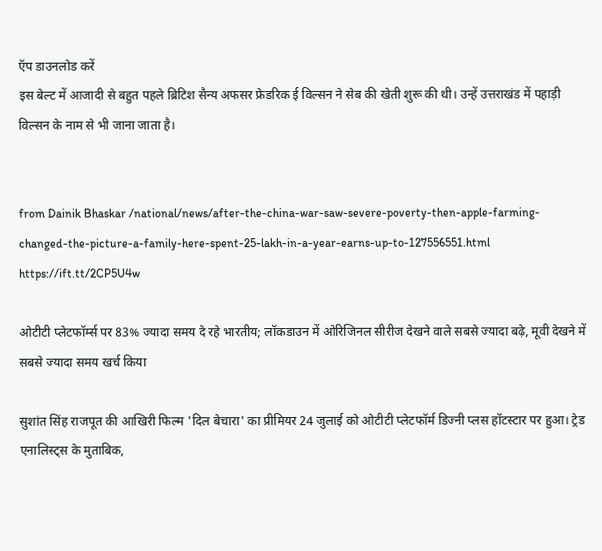ऍप डाउनलोड करें
इस बेल्ट में आजादी से बहुत पहले ब्रिटिश सैन्य अफसर फ्रेडरिक ई विल्सन ने सेब की खेती शुरू की थी। उन्हें उत्तराखंड में पहाड़ी विल्सन के नाम से भी जाना जाता है।


from Dainik Bhaskar /national/news/after-the-china-war-saw-severe-poverty-then-apple-farming-changed-the-picture-a-family-here-spent-25-lakh-in-a-year-earns-up-to-127556551.html
https://ift.tt/2CP5U4w

ओटीटी प्लेटफॉर्म्स पर 83% ज्यादा समय दे रहे भारतीय; लॉकडाउन में ओरिजिनल सीरीज देखने वाले सबसे ज्यादा बढ़े, मूवी देखने में सबसे ज्यादा समय खर्च किया

सुशांत सिंह राजपूत की आखिरी फिल्म 'दिल बेचारा' का प्रीमियर 24 जुलाई को ओटीटी प्लेटफॉर्म डिज्नी प्लस हॉटस्टार पर हुआ। ट्रेड एनालिस्ट्स के मुताबिक,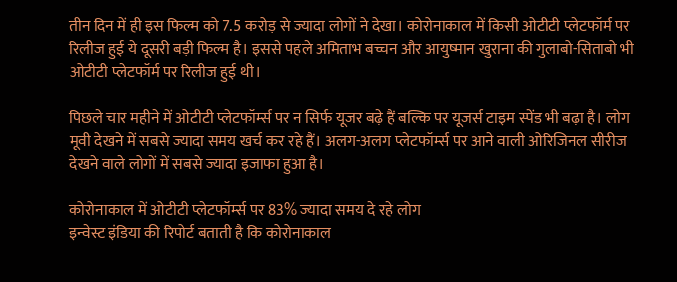तीन दिन में ही इस फिल्म को 7.5 करोड़ से ज्यादा लोगों ने देखा। कोरोनाकाल में किसी ओटीटी प्लेटफॉर्म पर रिलीज हुई ये दूसरी बड़ी फिल्म है। इससे पहले अमिताभ बच्चन और आयुष्मान खुराना की गुलाबो-सिताबो भी ओटीटी प्लेटफॉर्म पर रिलीज हुई थी।

पिछले चार महीने में ओटीटी प्लेटफॉर्म्स पर न सिर्फ यूजर बढ़े हैं बल्कि पर यूजर्स टाइम स्पेंड भी बढ़ा है। लोग मूवी देखने में सबसे ज्यादा समय खर्च कर रहे हैं। अलग-अलग प्लेटफॉर्म्स पर आने वाली ओरिजिनल सीरीज देखने वाले लोगों में सबसे ज्यादा इजाफा हुआ है।

कोरोनाकाल में ओटीटी प्लेटफॉर्म्स पर 83% ज्यादा समय दे रहे लोग
इन्वेस्ट इंडिया की रिपोर्ट बताती है कि कोरोनाकाल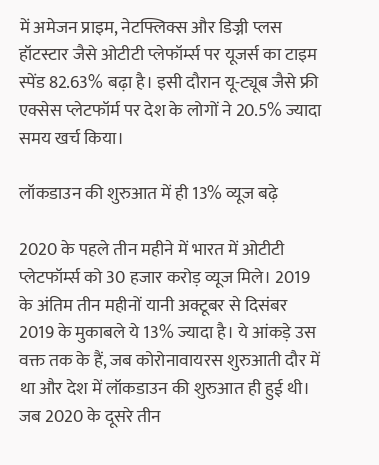में अमेजन प्राइम, नेटफ्लिक्स और डिज्नी प्लस हॉटस्टार जैसे ओटीटी प्लेफॉर्म्स पर यूजर्स का टाइम स्पेंड 82.63% बढ़ा है। इसी दौरान यू-ट्यूब जैसे फ्री एक्सेस प्लेटफॉर्म पर देश के लोगों ने 20.5% ज्यादा समय खर्च किया।

लॉकडाउन की शुरुआत में ही 13% व्यूज बढ़े

2020 के पहले तीन महीने में भारत में ओटीटी प्लेटफॉर्म्स को 30 हजार करोड़ व्यूज मिले। 2019 के अंतिम तीन महीनों यानी अक्टूबर से दिसंबर 2019 के मुकाबले ये 13% ज्यादा है। ये आंकड़े उस वक्त तक के हैं, जब कोरोनावायरस शुरुआती दौर में था और देश में लॉकडाउन की शुरुआत ही हुई थी। जब 2020 के दूसरे तीन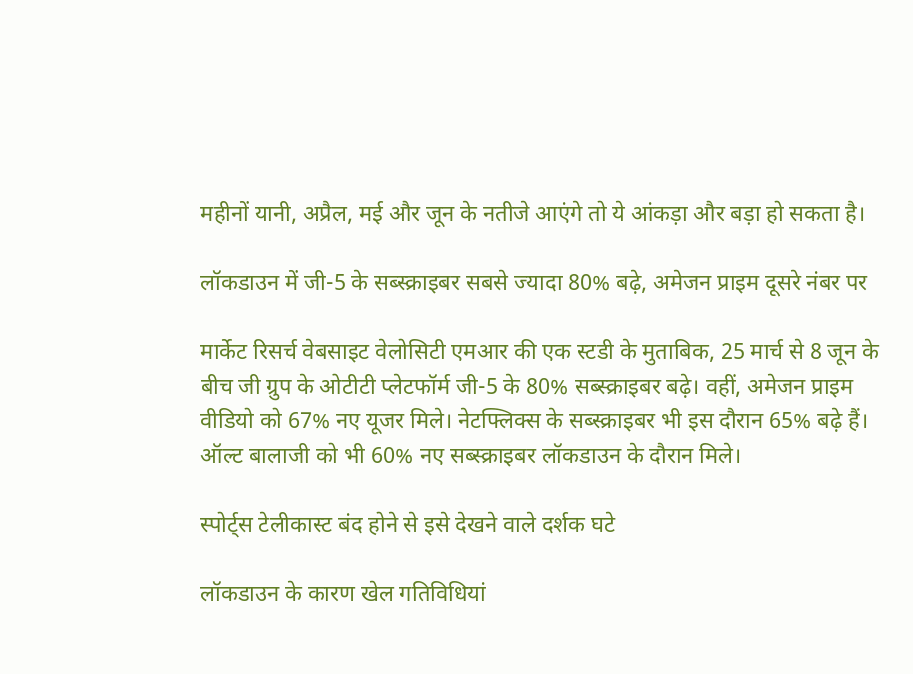महीनों यानी, अप्रैल, मई और जून के नतीजे आएंगे तो ये आंकड़ा और बड़ा हो सकता है।

लॉकडाउन में जी-5 के सब्स्क्राइबर सबसे ज्यादा 80% बढ़े, अमेजन प्राइम दूसरे नंबर पर

मार्केट रिसर्च वेबसाइट वेलोसिटी एमआर की एक स्टडी के मुताबिक, 25 मार्च से 8 जून के बीच जी ग्रुप के ओटीटी प्लेटफॉर्म जी-5 के 80% सब्स्क्राइबर बढ़े। वहीं, अमेजन प्राइम वीडियो को 67% नए यूजर मिले। नेटफ्लिक्स के सब्स्क्राइबर भी इस दौरान 65% बढ़े हैं। ऑल्ट बालाजी को भी 60% नए सब्स्क्राइबर लॉकडाउन के दौरान मिले।

स्पोर्ट्स टेलीकास्ट बंद होने से इसे देखने वाले दर्शक घटे

लॉकडाउन के कारण खेल गतिविधियां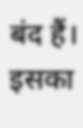बंद हैं। इसका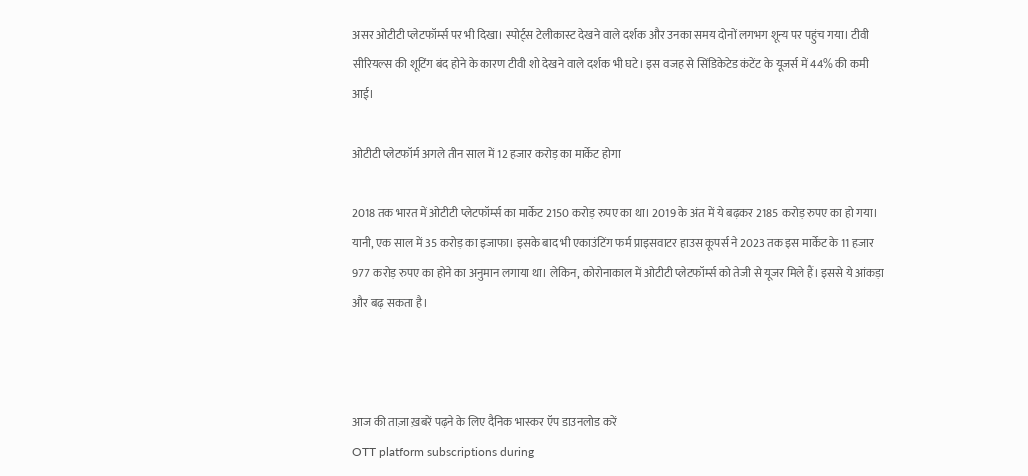असर ओटीटी प्लेटफॉर्म्स पर भी दिखा। स्पोर्ट्स टेलीकास्ट देखने वाले दर्शक और उनका समय दोनों लगभग शून्य पर पहुंच गया। टीवी सीरियल्स की शूटिंग बंद होने के कारण टीवी शो देखने वाले दर्शक भी घटे। इस वजह से सिंडिकेटेड कंटेंट के यूजर्स में 44% की कमी आई।

ओटीटी प्लेटफॉर्म अगले तीन साल में 12 हजार करोड़ का मार्केट होगा

2018 तक भारत में ओटीटी प्लेटफॉर्म्स का मार्केट 2150 करोड़ रुपए का था। 2019 के अंत में ये बढ़कर 2185 करोड़ रुपए का हो गया। यानी, एक साल में 35 करोड़ का इजाफा। इसके बाद भी एकाउंटिंग फर्म प्राइसवाटर हाउस कूपर्स ने 2023 तक इस मार्केट के 11 हजार 977 करोड़ रुपए का होने का अनुमान लगाया था। लेकिन, कोरोनाकाल में ओटीटी प्लेटफॉर्म्स को तेजी से यूजर मिले हैं। इससे ये आंकड़ा और बढ़ सकता है।



आज की ताज़ा ख़बरें पढ़ने के लिए दैनिक भास्कर ऍप डाउनलोड करें
OTT platform subscriptions during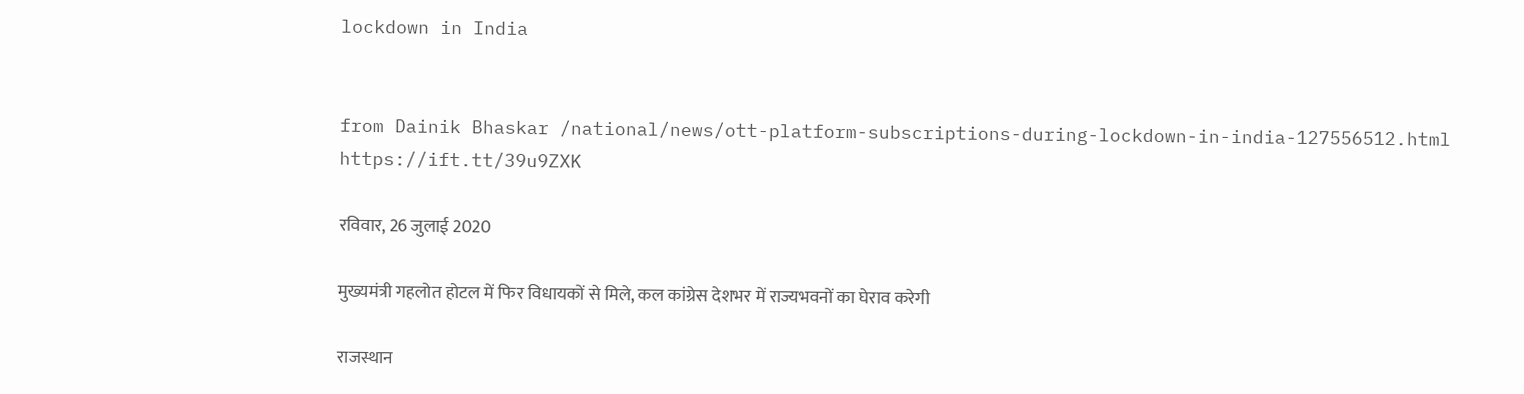lockdown in India


from Dainik Bhaskar /national/news/ott-platform-subscriptions-during-lockdown-in-india-127556512.html
https://ift.tt/39u9ZXK

रविवार, 26 जुलाई 2020

मुख्यमंत्री गहलोत होटल में फिर विधायकों से मिले, कल कांग्रेस देशभर में राज्यभवनों का घेराव करेगी

राजस्थान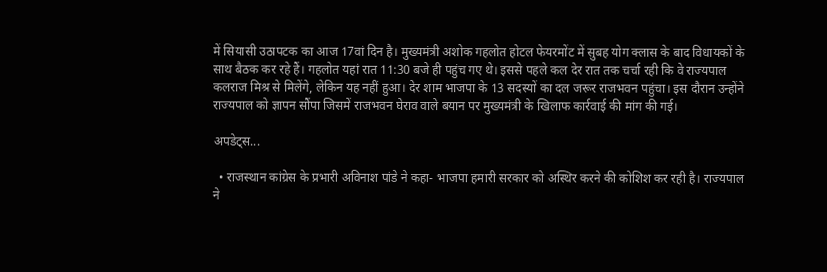में सियासी उठापटक का आज 17वां दिन है। मुख्यमंत्री अशोक गहलोत होटल फेयरमोंट में सुबह योग क्लास के बाद विधायकों के साथ बैठक कर रहे हैं। गहलोत यहां रात 11:30 बजे ही पहुंच गए थे। इससे पहले कल देर रात तक चर्चा रही कि वे राज्यपाल कलराज मिश्र से मिलेंगे, लेकिन यह नहीं हुआ। देर शाम भाजपा के 13 सदस्यों का दल जरूर राजभवन पहुंचा। इस दौरान उन्होंने राज्यपाल को ज्ञापन सौंपा जिसमें राजभवन घेराव वाले बयान पर मुख्यमंत्री के खिलाफ कार्रवाई की मांग की गई।

अपडेट्स...

  • राजस्थान कांग्रेस के प्रभारी अविनाश पांडे ने कहा- भाजपा हमारी सरकार को अस्थिर करने की कोशिश कर रही है। राज्यपाल ने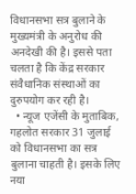विधानसभा सत्र बुलाने के मुख्यमंत्री के अनुरोध की अनदेखी की है। इससे पता चलता है कि केंद्र सरकार संवैधानिक संस्थाओं का दुरुपयोग कर रही है।
  • न्यूज एजेंसी के मुताबिक, गहलोत सरकार 31 जुलाई को विधानसभा का सत्र बुलाना चाहती है। इसके लिए नया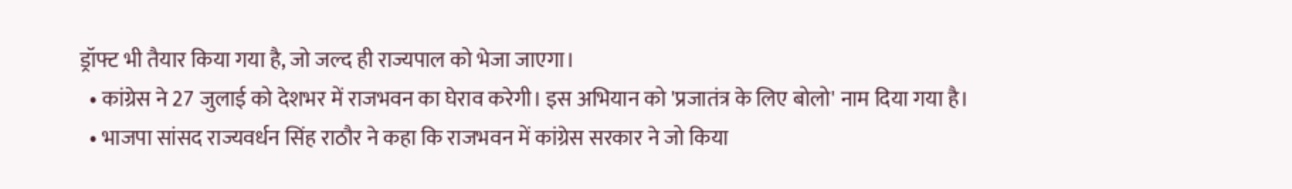ड्रॉफ्ट भी तैयार किया गया है, जो जल्द ही राज्यपाल को भेजा जाएगा।
  • कांग्रेस ने 27 जुलाई को देशभर में राजभवन का घेराव करेगी। इस अभियान को 'प्रजातंत्र के लिए बोलो' नाम दिया गया है।
  • भाजपा सांसद राज्यवर्धन सिंह राठौर ने कहा कि राजभवन में कांग्रेस सरकार ने जो किया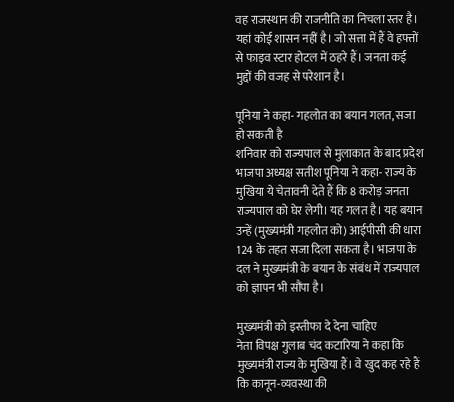वह राजस्थान की राजनीति का निचला स्तर है। यहां कोई शासन नहीं है। जो सत्ता में हैं वे हफ्तों से फाइव स्टार होटल में ठहरे हैं। जनता कई मुद्दों की वजह से परेशान है।

पूनिया ने कहा- गहलोत का बयान गलत, सजा हो सकती है
शनिवार को राज्यपाल से मुलाकात के बाद प्रदेश भाजपा अध्यक्ष सतीश पूनिया ने कहा- राज्य के मुखिया ये चेतावनी देते हैं कि 8 करोड़ जनता राज्यपाल को घेर लेगी। यह गलत है। यह बयान उन्हें (मुख्यमंत्री गहलोत को) आईपीसी की धारा 124 के तहत सजा दिला सकता है। भाजपा के दल ने मुख्यमंत्री के बयान के संबंध में राज्यपाल को ज्ञापन भी सौंपा है।

मुख्यमंत्री को इस्तीफा दे देना चाहिए
नेता विपक्ष गुलाब चंद कटारिया ने कहा कि मुख्यमंत्री राज्य के मुखिया हैं। वे खुद कह रहे हैं कि कानून-व्यवस्था की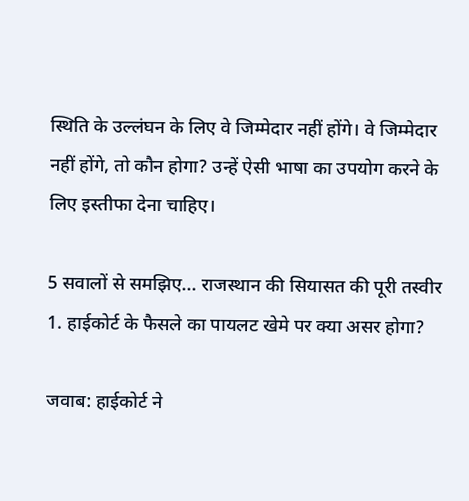स्थिति के उल्लंघन के लिए वे जिम्मेदार नहीं होंगे। वे जिम्मेदार नहीं होंगे, तो कौन होगा? उन्हें ऐसी भाषा का उपयोग करने के लिए इस्तीफा देना चाहिए।

5 सवालों से समझिए... राजस्थान की सियासत की पूरी तस्वीर
1. हाईकोर्ट के फैसले का पायलट खेमे पर क्या असर होगा?

जवाब: हाईकोर्ट ने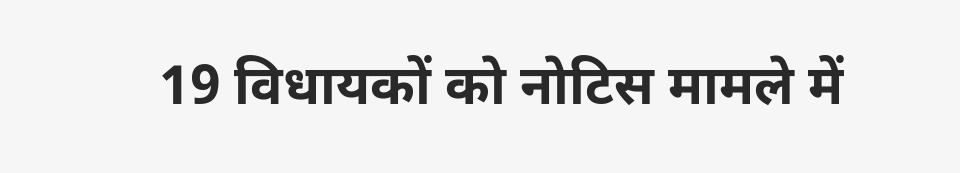19 विधायकों को नोटिस मामले में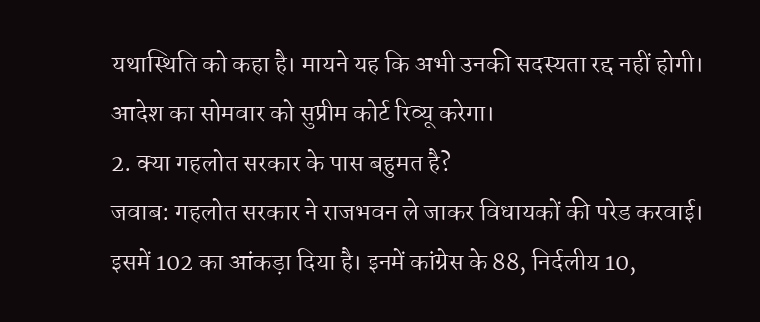यथास्थिति को कहा है। मायने यह कि अभी उनकी सदस्यता रद्द नहीं होगी। आदेश का सोमवार को सुप्रीम कोर्ट रिव्यू करेगा।
2. क्या गहलोत सरकार के पास बहुमत है?
जवाब: गहलोत सरकार ने राजभवन ले जाकर विधायकों की परेड करवाई। इसमें 102 का आंकड़ा दिया है। इनमें कांग्रेस के 88, निर्दलीय 10,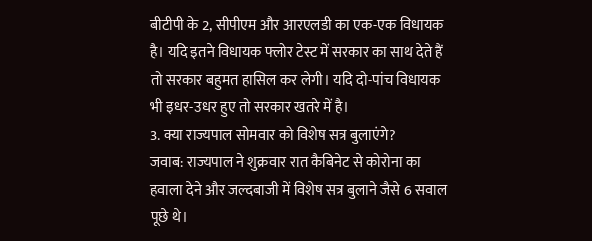बीटीपी के 2, सीपीएम और आरएलडी का एक-एक विधायक है। यदि इतने विधायक फ्लोर टेस्ट में सरकार का साथ देते हैं तो सरकार बहुमत हासिल कर लेगी। यदि दो-पांच विधायक भी इधर-उधर हुए तो सरकार खतरे में है।
3. क्या राज्यपाल सोमवार को विशेष सत्र बुलाएंगे?
जवाब: राज्यपाल ने शुक्रवार रात कैबिनेट से कोरोना का हवाला देने और जल्दबाजी में विशेष सत्र बुलाने जैसे 6 सवाल पूछे थे।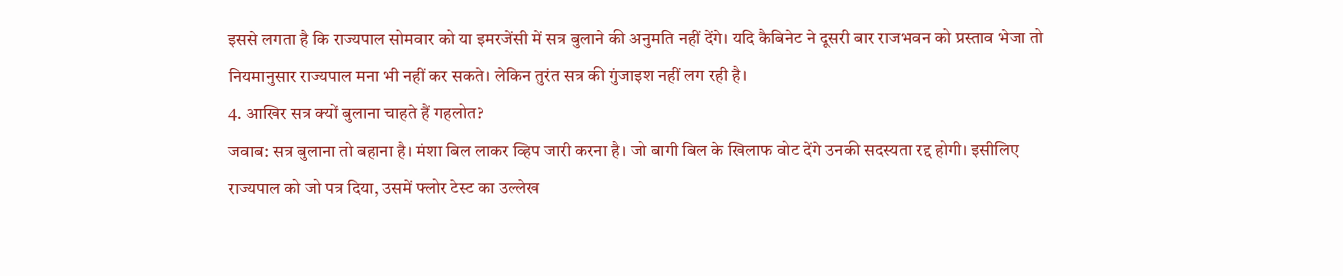इससे लगता है कि राज्यपाल सोमवार को या इमरजेंसी में सत्र बुलाने की अनुमति नहीं देंगे। यदि कैबिनेट ने दूसरी बार राजभवन को प्रस्ताव भेजा तो नियमानुसार राज्यपाल मना भी नहीं कर सकते। लेकिन तुरंत सत्र की गुंजाइश नहीं लग रही है।
4. आखिर सत्र क्यों बुलाना चाहते हैं गहलोत?
जवाब: सत्र बुलाना तो बहाना है। मंशा बिल लाकर व्हिप जारी करना है। जो बागी बिल के खिलाफ वोट देंगे उनकी सदस्यता रद्द होगी। इसीलिए राज्यपाल को जो पत्र दिया, उसमें फ्लोर टेस्ट का उल्लेख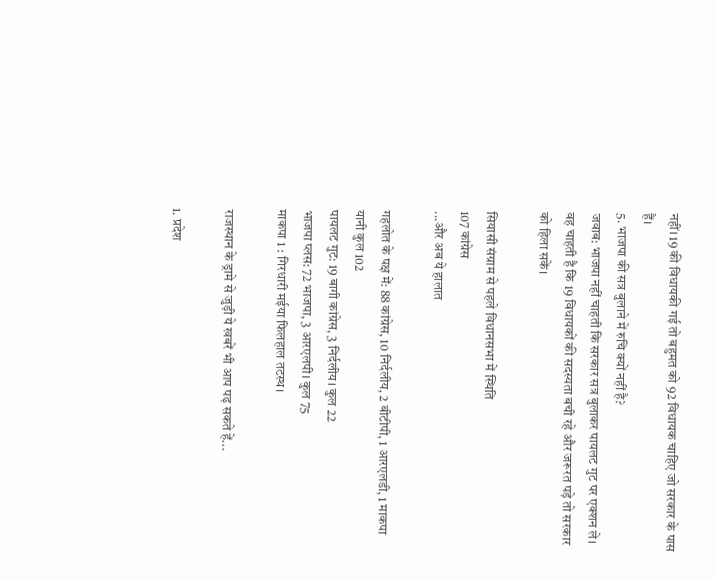नहीं। 19 की विधायकी गई तो बहुमत को 92 विधायक चाहिए जो सरकार के पास हैं।
5. भाजपा की सत्र बुलाने में रुचि क्यों नहीं है?
जवाब: भाजपा नहीं चाहती कि सरकार सत्र बुलाकर पायलट गुट पर एक्शन ले। वह चाहती है कि 19 विधायकों की सदस्यता बची रहे और जरूरत पड़े तो सरकार को हिला सकें।

सियासी संग्राम से पहले विधानसभा में स्थिति
107 कांग्रेस
...और अब ये हालात

गहलोत के पक्ष में: 88 कांग्रेस, 10 निर्दलीय, 2 बीटीपी, 1 आरएलडी, 1 माकपा यानी कुल 102
पायलट गुट: 19 बागी कांग्रेस, 3 निर्दलीय। कुल 22
भाजपा प्लस: 72 भाजपा, 3 आरएलपी। कुल 75
माकपा 1 : गिरधारी मईया फिलहाल तटस्थ।

राजस्थान के ड्रामे से जुड़ी ये खबरें भी आप पढ़ सकते हें...

1. प्रदेश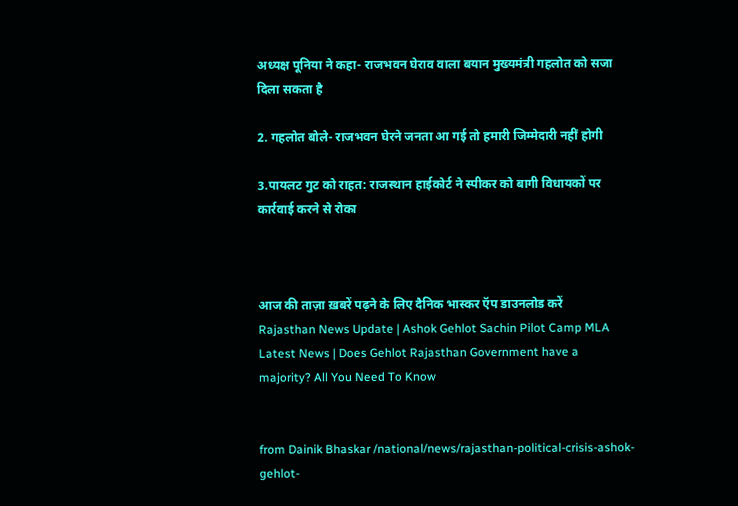अध्यक्ष पूनिया ने कहा- राजभवन घेराव वाला बयान मुख्यमंत्री गहलोत को सजा दिला सकता है

2. गहलोत बोले- राजभवन घेरने जनता आ गई तो हमारी जिम्मेदारी नहीं होगी

3.पायलट गुट को राहत: राजस्थान हाईकोर्ट ने स्पीकर को बागी विधायकों पर कार्रवाई करने से रोका



आज की ताज़ा ख़बरें पढ़ने के लिए दैनिक भास्कर ऍप डाउनलोड करें
Rajasthan News Update | Ashok Gehlot Sachin Pilot Camp MLA Latest News | Does Gehlot Rajasthan Government have a majority? All You Need To Know


from Dainik Bhaskar /national/news/rajasthan-political-crisis-ashok-gehlot-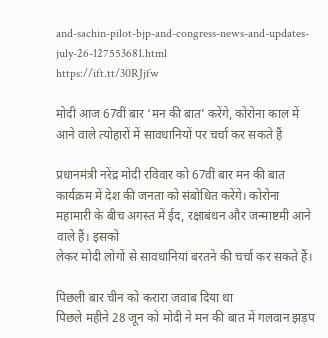and-sachin-pilot-bjp-and-congress-news-and-updates-july-26-127553681.html
https://ift.tt/30RJjfw

मोदी आज 67वीं बार ‘मन की बात’ करेंगे, कोरोना काल में आने वाले त्योहारों में सावधानियों पर चर्चा कर सकते हैं

प्रधानमंत्री नरेंद्र मोदी रविवार को 67वीं बार मन की बात कार्यक्रम में देश की जनता को संबोधित करेंगे। कोरोना महामारी के बीच अगस्त में ईद, रक्षाबंधन और जन्माष्टमी आने वाले हैं। इसको
लेकर मोदी लोगों से सावधानियां बरतने की चर्चा कर सकते हैं।

पिछली बार चीन को करारा जवाब दिया था
पिछले महीने 28 जून को मोदी ने मन की बात में गलवान झड़प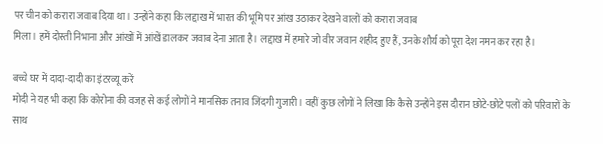पर चीन को करारा जवाब दिया था। उन्होंने कहा कि लद्दाख में भारत की भूमि पर आंख उठाकर देखने वालों को करारा जवाब
मिला। हमें दोस्ती निभाना और आंखों में आंखें डालकर जवाब देना आता है। लद्दाख में हमारे जो वीर जवान शहीद हुए हैं, उनके शौर्य को पूरा देश नमन कर रहा है।

बच्चे घर में दादा-दादी का इंटरव्यू करें
मोदी ने यह भी कहा कि कोरोना की वजह से कई लोगों ने मानसिक तनाव जिंदगी गुजारी। वहीं कुछ लोगों ने लिखा कि कैसे उन्होंने इस दौरान छोटे-छोटे पलों को परिवारों के साथ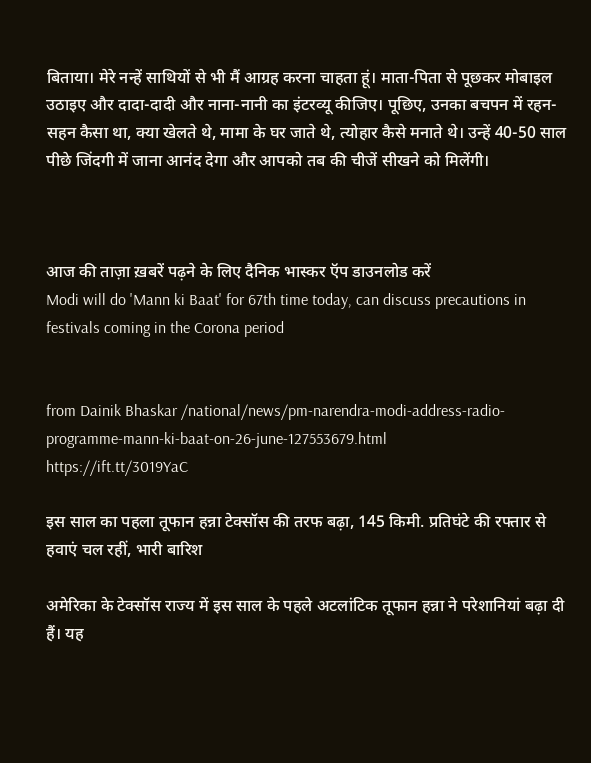बिताया। मेरे नन्हें साथियों से भी मैं आग्रह करना चाहता हूं। माता-पिता से पूछकर मोबाइल उठाइए और दादा-दादी और नाना-नानी का इंटरव्यू कीजिए। पूछिए, उनका बचपन में रहन-सहन कैसा था, क्या खेलते थे, मामा के घर जाते थे, त्योहार कैसे मनाते थे। उन्हें 40-50 साल पीछे जिंदगी में जाना आनंद देगा और आपको तब की चीजें सीखने को मिलेंगी।



आज की ताज़ा ख़बरें पढ़ने के लिए दैनिक भास्कर ऍप डाउनलोड करें
Modi will do 'Mann ki Baat' for 67th time today, can discuss precautions in festivals coming in the Corona period


from Dainik Bhaskar /national/news/pm-narendra-modi-address-radio-programme-mann-ki-baat-on-26-june-127553679.html
https://ift.tt/3019YaC

इस साल का पहला तूफान हन्ना टेक्सॉस की तरफ बढ़ा, 145 किमी. प्रतिघंटे की रफ्तार से हवाएं चल रहीं, भारी बारिश

अमेरिका के टेक्सॉस राज्य में इस साल के पहले अटलांटिक तूफान हन्ना ने परेशानियां बढ़ा दी हैं। यह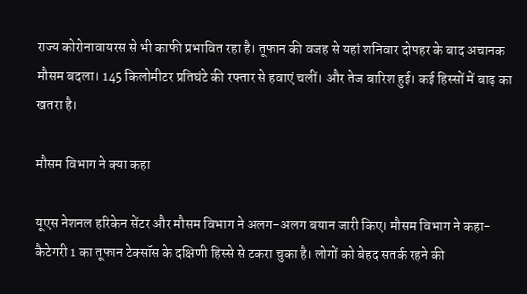राज्य कोरोनावायरस से भी काफी प्रभावित रहा है। तूफान की वजह से यहां शनिवार दोपहर के बाद अचानक मौसम बदला। 145 किलोमीटर प्रतिघंटे की रफ्तार से हवाएं चलीं। और तेज बारिश हुई। कई हिस्सों में बाढ़ का खतरा है।

मौसम विभाग ने क्या कहा

यूएस नेशनल हरिकेन सेंटर और मौसम विभाग ने अलग-अलग बयान जारी किए। मौसम विभाग ने कहा- कैटेगरी 1 का तूफान टेक्सॉस के दक्षिणी हिस्से से टकरा चुका है। लोगों को बेहद सतर्क रहने की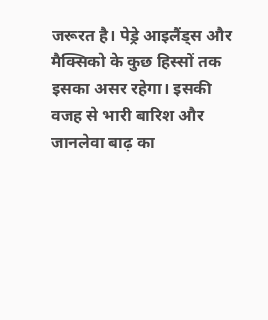जरूरत है। पेड्रे आइलैंड्स और मैक्सिको के कुछ हिस्सों तक इसका असर रहेगा। इसकी वजह से भारी बारिश और जानलेवा बाढ़ का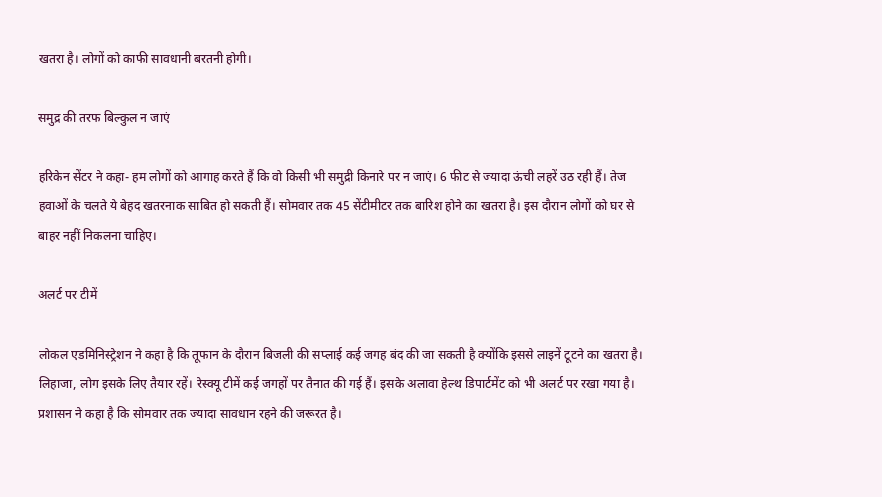खतरा है। लोगों को काफी सावधानी बरतनी होगी।

समुद्र की तरफ बिल्कुल न जाएं

हरिकेन सेंटर ने कहा- हम लोगों को आगाह करते हैं कि वो किसी भी समुद्री किनारे पर न जाएं। 6 फीट से ज्यादा ऊंची लहरें उठ रही हैं। तेज हवाओं के चलते ये बेहद खतरनाक साबित हो सकती हैं। सोमवार तक 45 सेंटीमीटर तक बारिश होने का खतरा है। इस दौरान लोगों को घर से बाहर नहीं निकलना चाहिए।

अलर्ट पर टीमें

लोकल एडमिनिस्ट्रेशन ने कहा है कि तूफान के दौरान बिजली की सप्लाई कई जगह बंद की जा सकती है क्योंकि इससे लाइनें टूटने का खतरा है। लिहाजा, लोग इसके लिए तैयार रहें। रेस्क्यू टीमें कई जगहों पर तैनात की गई हैं। इसके अलावा हेल्थ डिपार्टमेंट को भी अलर्ट पर रखा गया है। प्रशासन ने कहा है कि सोमवार तक ज्यादा सावधान रहने की जरूरत है।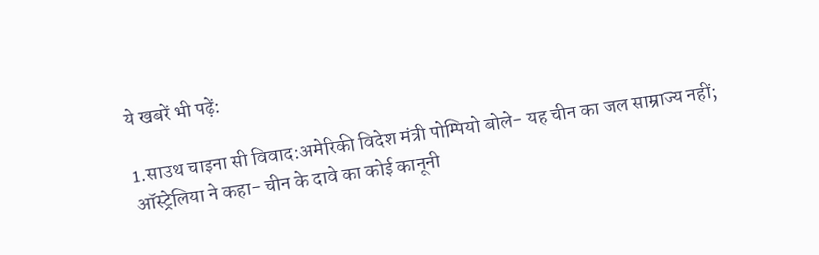ये खबरें भी पढ़ें:

1.साउथ चाइना सी विवाद:अमेरिकी विदेश मंत्री पोम्पियो बोले- यह चीन का जल साम्राज्य नहीं; ऑस्ट्रेलिया ने कहा- चीन के दावे का कोई कानूनी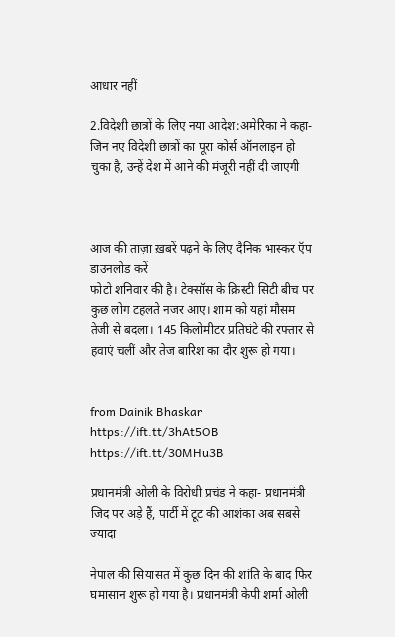आधार नहीं

2.विदेशी छात्रों के लिए नया आदेश:अमेरिका ने कहा- जिन नए विदेशी छात्रों का पूरा कोर्स ऑनलाइन हो चुका है, उन्हें देश में आने की मंजूरी नहीं दी जाएगी



आज की ताज़ा ख़बरें पढ़ने के लिए दैनिक भास्कर ऍप डाउनलोड करें
फोटो शनिवार की है। टेक्सॉस के क्रिस्टी सिटी बीच पर कुछ लोग टहलते नजर आए। शाम को यहां मौसम तेजी से बदला। 145 किलोमीटर प्रतिघंटे की रफ्तार से हवाएं चलीं और तेज बारिश का दौर शुरू हो गया।


from Dainik Bhaskar https://ift.tt/3hAt5OB
https://ift.tt/30MHu3B

प्रधानमंत्री ओली के विरोधी प्रचंड ने कहा- प्रधानमंत्री जिद पर अड़े हैं, पार्टी में टूट की आशंका अब सबसे ज्यादा

नेपाल की सियासत में कुछ दिन की शांति के बाद फिर घमासान शुरू हो गया है। प्रधानमंत्री केपी शर्मा ओली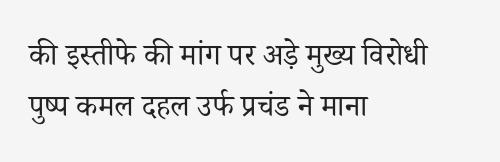की इस्तीफे की मांग पर अड़े मुख्य विरोधी पुष्प कमल दहल उर्फ प्रचंड ने माना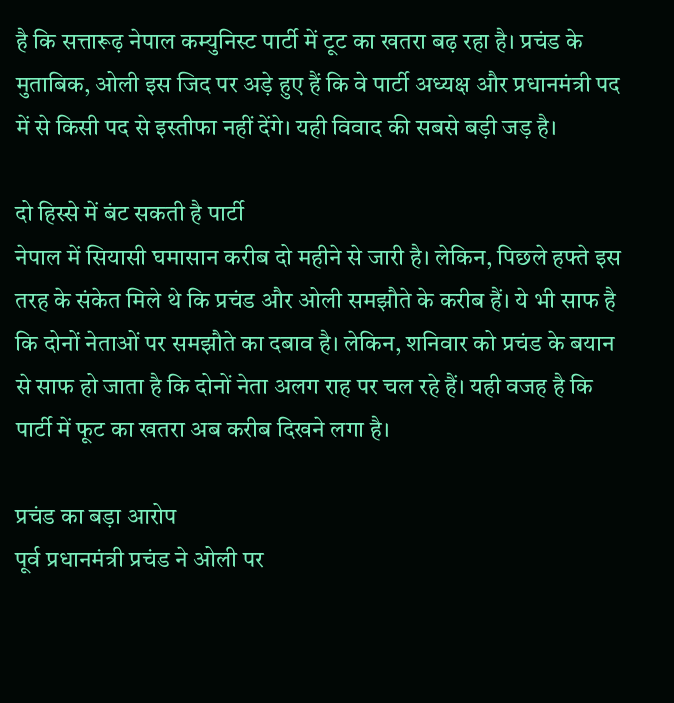है कि सत्तारूढ़ नेपाल कम्युनिस्ट पार्टी में टूट का खतरा बढ़ रहा है। प्रचंड के मुताबिक, ओली इस जिद पर अड़े हुए हैं कि वे पार्टी अध्यक्ष और प्रधानमंत्री पद में से किसी पद से इस्तीफा नहीं देंगे। यही विवाद की सबसे बड़ी जड़ है।

दो हिस्से में बंट सकती है पार्टी
नेपाल में सियासी घमासान करीब दो महीने से जारी है। लेकिन, पिछले हफ्ते इस तरह के संकेत मिले थे कि प्रचंड और ओली समझौते के करीब हैं। ये भी साफ है कि दोनों नेताओं पर समझौते का दबाव है। लेकिन, शनिवार को प्रचंड के बयान से साफ हो जाता है कि दोनों नेता अलग राह पर चल रहे हैं। यही वजह है कि पार्टी में फूट का खतरा अब करीब दिखने लगा है।

प्रचंड का बड़ा आरोप
पूर्व प्रधानमंत्री प्रचंड ने ओली पर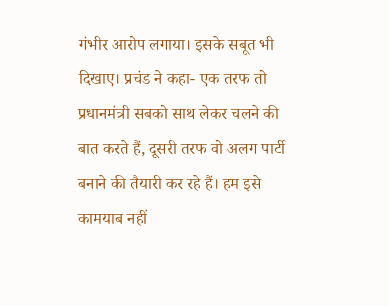गंभीर आरोप लगाया। इसके सबूत भी दिखाए। प्रचंड ने कहा- एक तरफ तो प्रधानमंत्री सबको साथ लेकर चलने की बात करते हैं, दूसरी तरफ वो अलग पार्टी बनाने की तैयारी कर रहे हैं। हम इसे कामयाब नहीं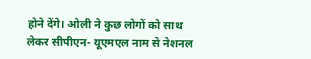होने देंगे। ओली ने कुछ लोगों को साथ लेकर सीपीएन- यूएमएल नाम से नेशनल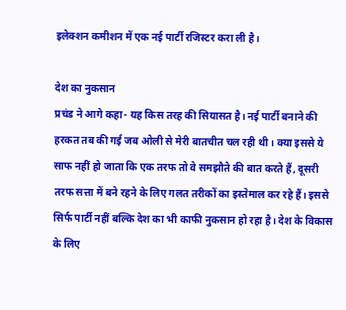इलेक्शन कमीशन में एक नई पार्टी रजिस्टर करा ली है।

देश का नुकसान
प्रचंड ने आगे कहा- यह किस तरह की सियासत है। नई पार्टी बनाने की हरकत तब की गई जब ओली से मेरी बातचीत चल रही थी। क्या इससे ये साफ नहीं हो जाता कि एक तरफ तो वे समझौते की बात करते हैं, दूसरी तरफ सत्ता में बने रहने के लिए गलत तरीकों का इस्तेमाल कर रहे हैं। इससे सिर्फ पार्टी नहीं बल्कि देश का भी काफी नुकसान हो रहा है। देश के विकास के लिए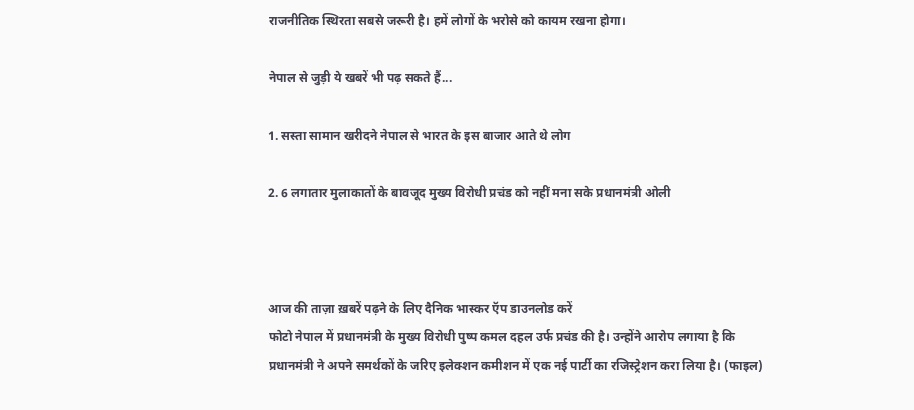राजनीतिक स्थिरता सबसे जरूरी है। हमें लोगों के भरोसे को कायम रखना होगा।

नेपाल से जुड़ी ये खबरें भी पढ़ सकते हैं...

1. सस्ता सामान खरीदने नेपाल से भारत के इस बाजार आते थे लोग

2. 6 लगातार मुलाकातों के बावजूद मुख्य विरोधी प्रचंड को नहीं मना सके प्रधानमंत्री ओली



आज की ताज़ा ख़बरें पढ़ने के लिए दैनिक भास्कर ऍप डाउनलोड करें
फोटो नेपाल में प्रधानमंत्री के मुख्य विरोधी पुष्प कमल दहल उर्फ प्रचंड की है। उन्होंने आरोप लगाया है कि प्रधानमंत्री ने अपने समर्थकों के जरिए इलेक्शन कमीशन में एक नई पार्टी का रजिस्ट्रेशन करा लिया है। (फाइल)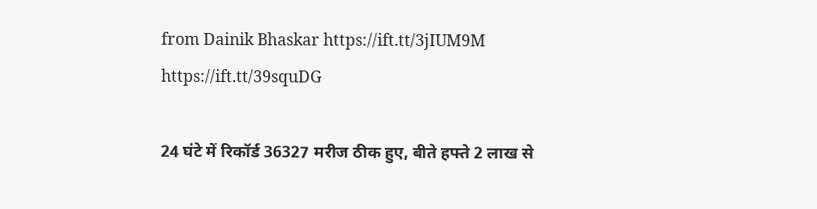from Dainik Bhaskar https://ift.tt/3jIUM9M
https://ift.tt/39squDG

24 घंटे में रिकॉर्ड 36327 मरीज ठीक हुए, बीते हफ्ते 2 लाख से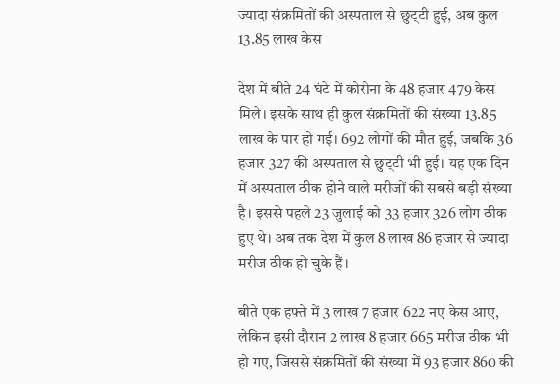ज्यादा संक्रमितों की अस्पताल से छुट्‌टी हुई, अब कुल 13.85 लाख केस

देश में बीते 24 घंटे में कोरोना के 48 हजार 479 केस मिले। इसके साथ ही कुल संक्रमितों की संख्या 13.85 लाख के पार हो गई। 692 लोगों की मौत हुई, जबकि 36 हजार 327 की अस्पताल से छुट्‌टी भी हुई। यह एक दिन में अस्पताल ठीक होने वाले मरीजों की सबसे बड़ी संख्या है। इससे पहले 23 जुलाई को 33 हजार 326 लोग ठीक हुए थे। अब तक देश में कुल 8 लाख 86 हजार से ज्यादा मरीज ठीक हो चुके हैं।

बीते एक हफ्ते में 3 लाख 7 हजार 622 नए केस आए, लेकिन इसी दौरान 2 लाख 8 हजार 665 मरीज ठीक भी हो गए, जिससे संक्रमितों की संख्या में 93 हजार 860 की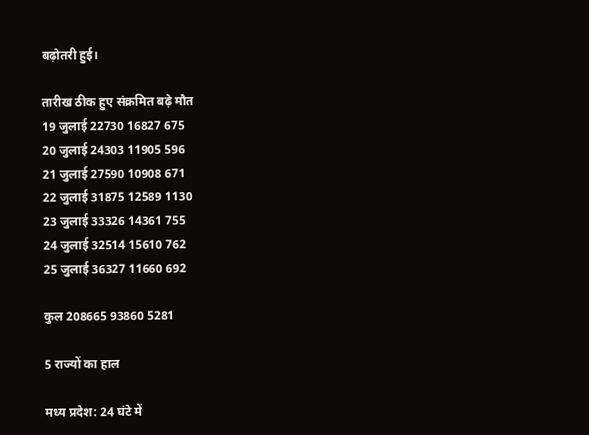बढ़ोतरी हुई।

तारीख ठीक हुए संक्रमित बढ़े मौत
19 जुलाई 22730 16827 675
20 जुलाई 24303 11905 596
21 जुलाई 27590 10908 671
22 जुलाई 31875 12589 1130
23 जुलाई 33326 14361 755
24 जुलाई 32514 15610 762
25 जुलाई 36327 11660 692

कुल 208665 93860 5281

5 राज्यों का हाल

मध्य प्रदेश: 24 घंटे में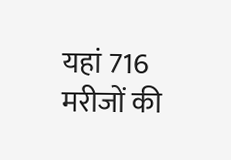यहां 716 मरीजों की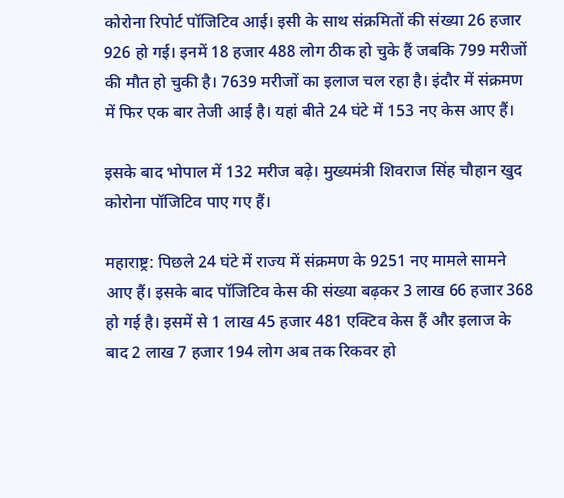कोरोना रिपोर्ट पॉजिटिव आई। इसी के साथ संक्रमितों की संख्या 26 हजार 926 हो गई। इनमें 18 हजार 488 लोग ठीक हो चुके हैं जबकि 799 मरीजों की मौत हो चुकी है। 7639 मरीजों का इलाज चल रहा है। इंदौर में संक्रमण में फिर एक बार तेजी आई है। यहां बीते 24 घंटे में 153 नए केस आए हैं।

इसके बाद भोपाल में 132 मरीज बढ़े। मुख्यमंत्री शिवराज सिंह चौहान खुद कोरोना पॉजिटिव पाए गए हैं।

महाराष्ट्र: पिछले 24 घंटे में राज्य में संक्रमण के 9251 नए मामले सामने आए हैं। इसके बाद पॉजिटिव केस की संख्या बढ़कर 3 लाख 66 हजार 368 हो गई है। इसमें से 1 लाख 45 हजार 481 एक्टिव केस हैं और इलाज के बाद 2 लाख 7 हजार 194 लोग अब तक रिकवर हो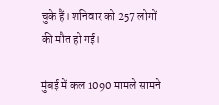चुके हैं। शनिवार को 257 लोगों की मौत हो गई।

मुंबई में कल 1090 मामले सामने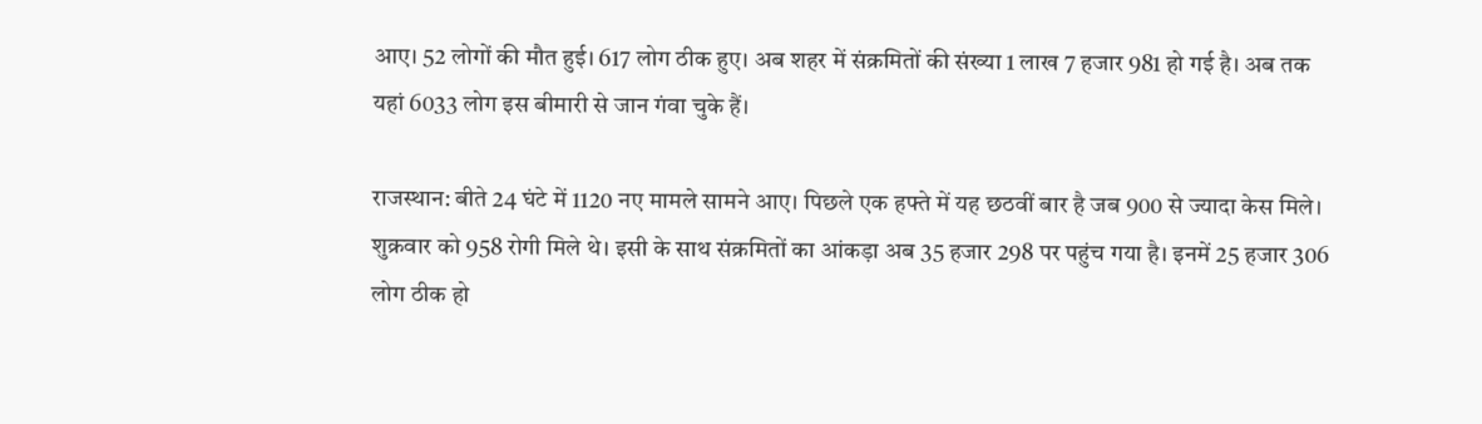आए। 52 लोगों की मौत हुई। 617 लोग ठीक हुए। अब शहर में संक्रमितों की संख्या 1 लाख 7 हजार 981 हो गई है। अब तक यहां 6033 लोग इस बीमारी से जान गंवा चुके हैं।

राजस्थान: बीते 24 घंटे में 1120 नए मामले सामने आए। पिछले एक हफ्ते में यह छठवीं बार है जब 900 से ज्यादा केस मिले। शुक्रवार को 958 रोगी मिले थे। इसी के साथ संक्रमितों का आंकड़ा अब 35 हजार 298 पर पहुंच गया है। इनमें 25 हजार 306 लोग ठीक हो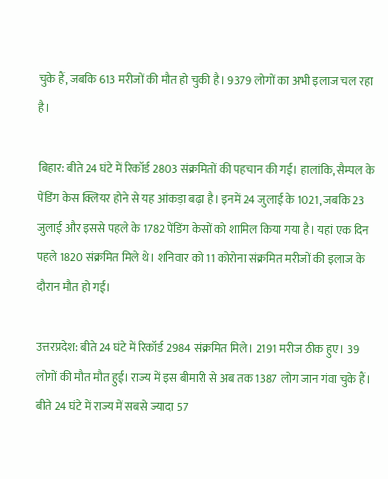चुके हैं, जबकि 613 मरीजों की मौत हो चुकी है। 9379 लोगों का अभी इलाज चल रहा है।

बिहार: बीते 24 घंटे में रिकॉर्ड 2803 संक्रमितों की पहचान की गई। हालांकि, सैम्पल के पेंडिंग केस क्लियर होने से यह आंकड़ा बढ़ा है। इनमें 24 जुलाई के 1021, जबकि 23 जुलाई और इससे पहले के 1782 पेंडिंग केसों को शामिल किया गया है। यहां एक दिन पहले 1820 संक्रमित मिले थे। शनिवार को 11 कोरोना संक्रमित मरीजों की इलाज के दौरान मौत हो गई।

उत्तरप्रदेश: बीते 24 घंटे में रिकॉर्ड 2984 संक्रमित मिले। 2191 मरीज ठीक हुए। 39 लोगों की मौत मौत हुई। राज्य में इस बीमारी से अब तक 1387 लोग जान गंवा चुके हैं। बीते 24 घंटे में राज्य में सबसे ज्यादा 57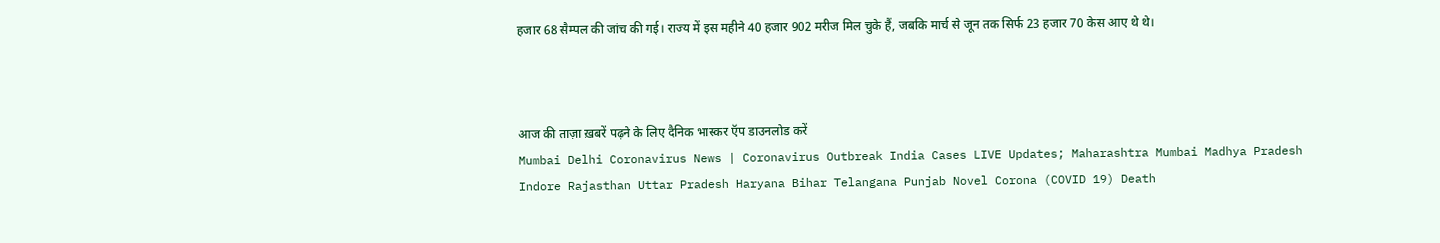हजार 68 सैम्पल की जांच की गई। राज्य में इस महीने 40 हजार 902 मरीज मिल चुके हैं, जबकि मार्च से जून तक सिर्फ 23 हजार 70 केस आए थे थे।



आज की ताज़ा ख़बरें पढ़ने के लिए दैनिक भास्कर ऍप डाउनलोड करें
Mumbai Delhi Coronavirus News | Coronavirus Outbreak India Cases LIVE Updates; Maharashtra Mumbai Madhya Pradesh Indore Rajasthan Uttar Pradesh Haryana Bihar Telangana Punjab Novel Corona (COVID 19) Death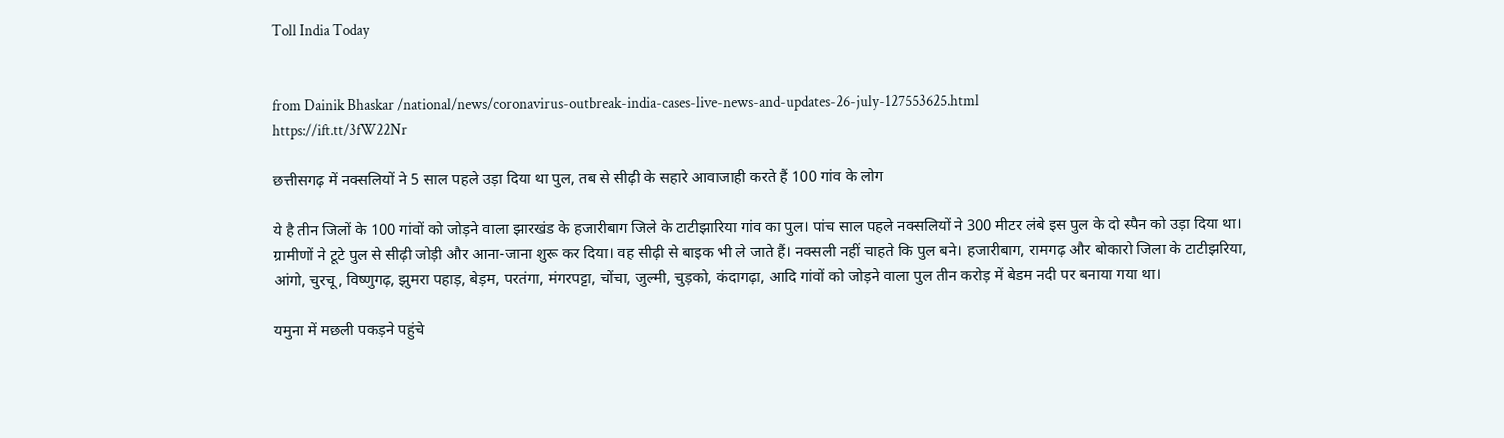Toll India Today


from Dainik Bhaskar /national/news/coronavirus-outbreak-india-cases-live-news-and-updates-26-july-127553625.html
https://ift.tt/3fW22Nr

छत्तीसगढ़ में नक्सलियों ने 5 साल पहले उड़ा दिया था पुल, तब से सीढ़ी के सहारे आवाजाही करते हैं 100 गांव के लोग

ये है तीन जिलों के 100 गांवों को जोड़ने वाला झारखंड के हजारीबाग जिले के टाटीझारिया गांव का पुल। पांच साल पहले नक्सलियों ने 300 मीटर लंबे इस पुल के दो स्पैन को उड़ा दिया था। ग्रामीणों ने टूटे पुल से सीढ़ी जोड़ी और आना-जाना शुरू कर दिया। वह सीढ़ी से बाइक भी ले जाते हैं। नक्सली नहीं चाहते कि पुल बने। हजारीबाग, रामगढ़ और बोकारो जिला के टाटीझरिया, आंगो, चुरचू, विष्णुगढ़, झुमरा पहाड़, बेड़म, परतंगा, मंगरपट्टा, चोंचा, जुल्मी, चुड़को, कंदागढ़ा, आदि गांवों को जोड़ने वाला पुल तीन करोड़ में बेडम नदी पर बनाया गया था।

यमुना में मछली पकड़ने पहुंचे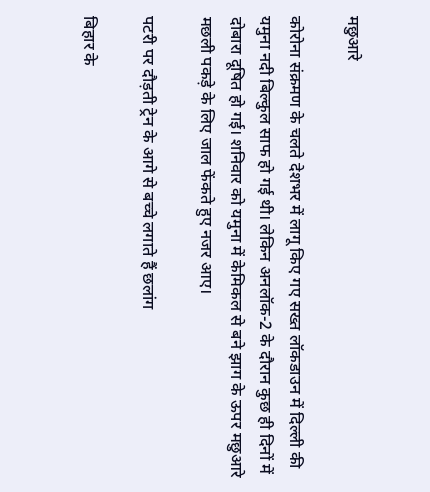मछुआरे

कोरोना संक्रमण के चलते देशभर में लागू किए गए सख्त लॉकडाउन में दिल्ली की यमुना नदी बिल्कुल साफ हो गई थी। लेकिन अनलॉक-2 के दौरान कुछ ही दिनों में दोबारा दूषित हो गई। शनिवार को यमुना में केमिकल से बने झाग के ऊपर मछुआरे मछली पकड़े के लिए जाल फेंकते हुए नजर आए।

पटरी पर दौड़ती ट्रेन के आगे से बच्चे लगाते हैं छलांग

बिहार के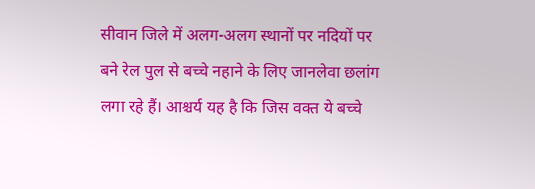सीवान जिले में अलग-अलग स्थानों पर नदियों पर बने रेल पुल से बच्चे नहाने के लिए जानलेवा छलांग लगा रहे हैं। आश्चर्य यह है कि जिस वक्त ये बच्चे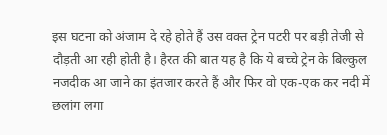इस घटना को अंजाम दे रहे होते हैं उस वक्त ट्रेन पटरी पर बड़ी तेजी से दौड़ती आ रही होती है। हैरत की बात यह है कि ये बच्चे ट्रेन के बिल्कुल नजदीक आ जाने का इंतजार करते हैं और फिर वो एक-एक कर नदी में छलांग लगा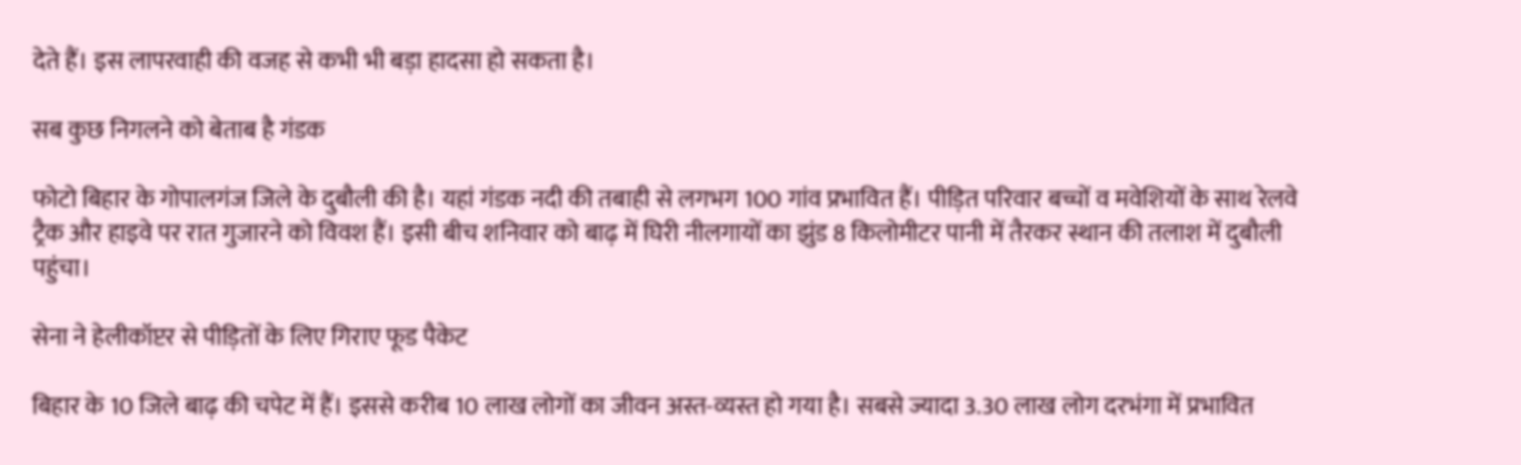देते हैं। इस लापरवाही की वजह से कभी भी बड़ा हादसा हो सकता है।

सब कुछ निगलने को बेताब है गंडक

फोटो बिहार के गोपालगंज जिले के दुबौली की है। यहां गंडक नदी की तबाही से लगभग 100 गांव प्रभावित हैं। पीड़ित परिवार बच्चों व मवेशियों के साथ रेलवे ट्रैक और हाइवे पर रात गुजारने को विवश हैं। इसी बीच शनिवार को बाढ़ में घिरी नीलगायों का झुंड 8 किलोमीटर पानी में तैरकर स्थान की तलाश में दुबौली पहुंचा।

सेना ने हेलीकॉप्टर से पीड़ितों के लिए गिराए फूड पैकेट

बिहार के 10 जिले बाढ़ की चपेट में हैं। इससे करीब 10 लाख लोगों का जीवन अस्त-व्यस्त हो गया है। सबसे ज्यादा 3.30 लाख लोग दरभंगा में प्रभावित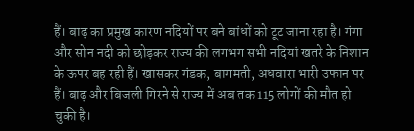हैं। बाढ़ का प्रमुख कारण नदियों पर बने बांधों को टूट जाना रहा है। गंगा और सोन नदी को छोड़कर राज्य की लगभग सभी नदियां खतरे के निशान के ऊपर बह रही हैं। खासकर गंडक, बागमती, अधवारा भारी उफान पर हैं। बाढ़ और बिजली गिरने से राज्य में अब तक 115 लोगों की मौत हो चुकी है।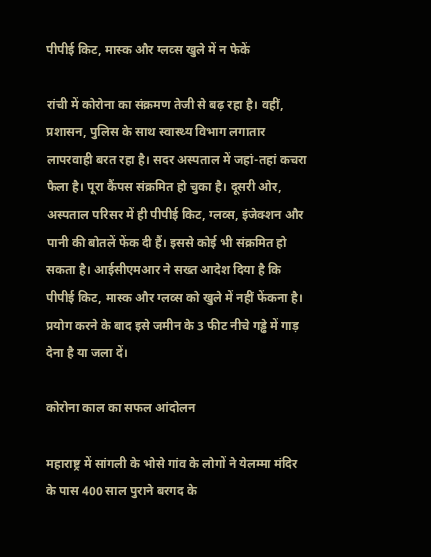पीपीई किट, मास्क और ग्लव्स खुले में न फेकें

रांची में कोरोना का संक्रमण तेजी से बढ़ रहा है। वहीं, प्रशासन, पुलिस के साथ स्वास्थ्य विभाग लगातार लापरवाही बरत रहा है। सदर अस्पताल में जहां-तहां कचरा फैला है। पूरा कैंपस संक्रमित हो चुका है। दूसरी ओर, अस्पताल परिसर में ही पीपीई किट, ग्लव्स, इंजेक्शन और पानी की बोतलें फेंक दी हैं। इससे कोई भी संक्रमित हो सकता है। आईसीएमआर ने सख्त आदेश दिया है कि पीपीई किट, मास्क और ग्लव्स को खुले में नहीं फेंकना है। प्रयोग करने के बाद इसे जमीन के 3 फीट नीचे गड्ढे में गाड़ देना है या जला दें।

कोरोना काल का सफल आंदोलन

महाराष्ट्र में सांगली के भोसे गांव के लोगों ने येलम्मा मंदिर के पास 400 साल पुराने बरगद के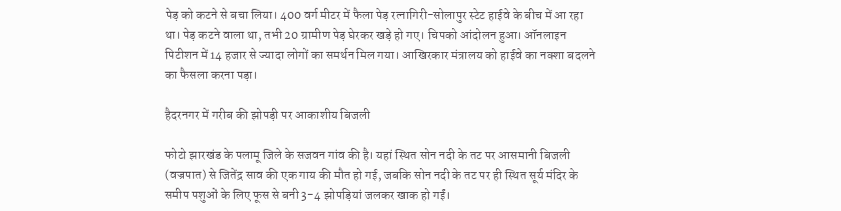पेड़ को कटने से बचा लिया। 400 वर्ग मीटर में फैला पेड़ रत्नागिरी-सोलापुर स्टेट हाईवे के बीच में आ रहा था। पेड़ कटने वाला था, तभी 20 ग्रामीण पेड़ घेरकर खड़े हो गए। चिपको आंदोलन हुआ। ऑनलाइन पिटीशन में 14 हजार से ज्यादा लोगों का समर्थन मिल गया। आखिरकार मंत्रालय को हाईवे का नक्शा बदलने का फैसला करना पड़ा।

हैदरनगर में गरीब की झोपड़ी पर आकाशीय बिजली

फोटो झारखंड के पलामू जिले के सजवन गांव की है। यहां स्थित सोन नदी के तट पर आसमानी बिजली (वज्रपात) से जितेंद्र साव की एक गाय की मौत हो गई, जबकि सोन नदी के तट पर ही स्थित सूर्य मंदिर के समीप पशुओं के लिए फूस से बनी 3-4 झोपड़ियां जलकर खाक हो गईं।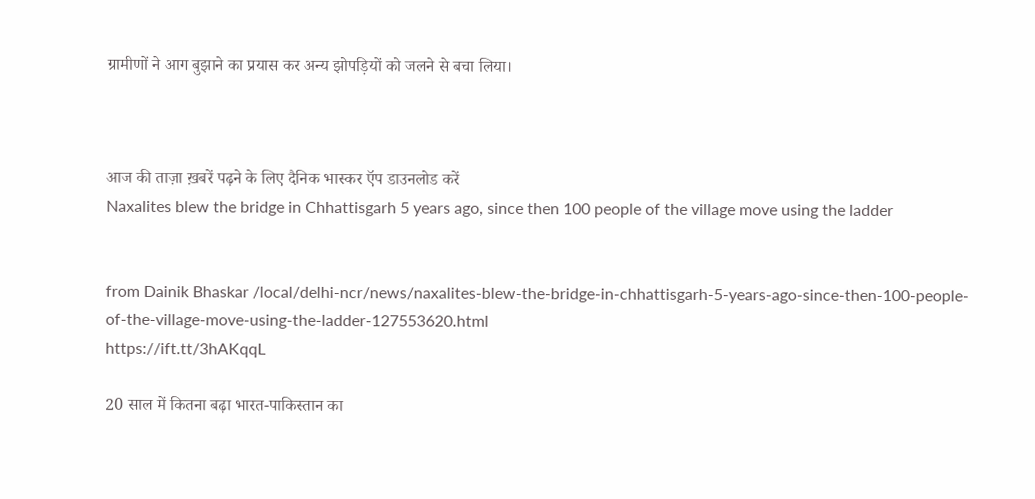ग्रामीणों ने आग बुझाने का प्रयास कर अन्य झोपड़ियों को जलने से बचा लिया।



आज की ताज़ा ख़बरें पढ़ने के लिए दैनिक भास्कर ऍप डाउनलोड करें
Naxalites blew the bridge in Chhattisgarh 5 years ago, since then 100 people of the village move using the ladder


from Dainik Bhaskar /local/delhi-ncr/news/naxalites-blew-the-bridge-in-chhattisgarh-5-years-ago-since-then-100-people-of-the-village-move-using-the-ladder-127553620.html
https://ift.tt/3hAKqqL

20 साल में कितना बढ़ा भारत-पाकिस्तान का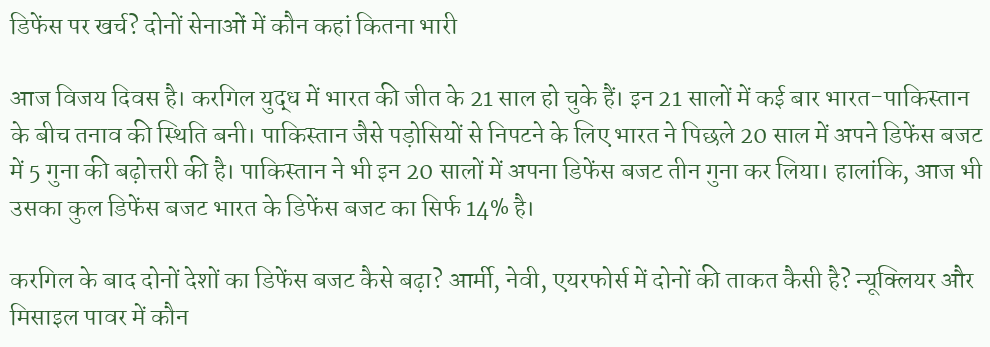डिफेंस पर खर्च? दोनों सेनाओं में कौन कहां कितना भारी

आज विजय दिवस है। करगिल युद्ध में भारत की जीत के 21 साल हो चुके हैं। इन 21 सालों में कई बार भारत-पाकिस्तान के बीच तनाव की स्थिति बनी। पाकिस्तान जैसे पड़ोसियों से निपटने के लिए भारत ने पिछले 20 साल में अपने डिफेंस बजट में 5 गुना की बढ़ोत्तरी की है। पाकिस्तान ने भी इन 20 सालों में अपना डिफेंस बजट तीन गुना कर लिया। हालांकि, आज भी उसका कुल डिफेंस बजट भारत के डिफेंस बजट का सिर्फ 14% है।

करगिल के बाद दोनों देशों का डिफेंस बजट कैसे बढ़ा? आर्मी, नेवी, एयरफोर्स में दोनों की ताकत कैसी है? न्यूक्लियर और मिसाइल पावर में कौन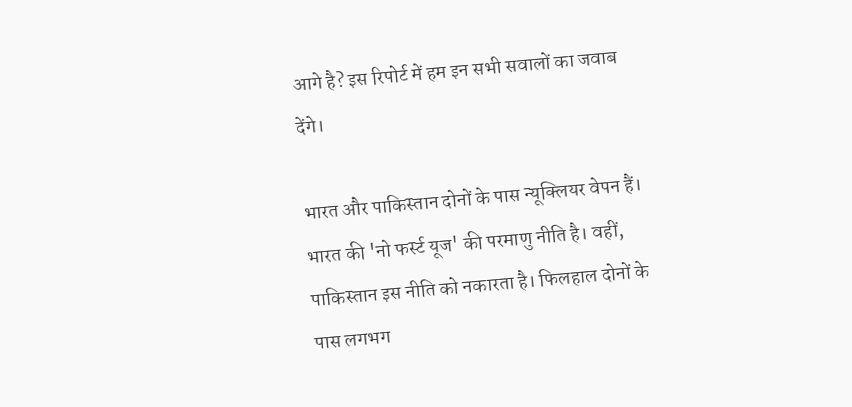आगे है? इस रिपोर्ट में हम इन सभी सवालों का जवाब देंगे।

भारत और पाकिस्तान दोनों के पास न्यूक्लियर वेपन हैं। भारत की 'नो फर्स्ट यूज' की परमाणु नीति है। वहीं, पाकिस्तान इस नीति को नकारता है। फिलहाल दोनों के पास लगभग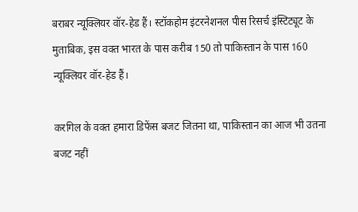बराबर न्यूक्लियर वॉर-हेड हैं। स्टॉकहोम इंटरनेशनल पीस रिसर्च इंस्टिट्यूट के मुताबिक, इस वक्त भारत के पास करीब 150 तो पाकिस्तान के पास 160 न्यूक्लियर वॉर-हेड हैं।

करगिल के वक्त हमारा डिफेंस बजट जितना था, पाकिस्तान का आज भी उतना बजट नहीं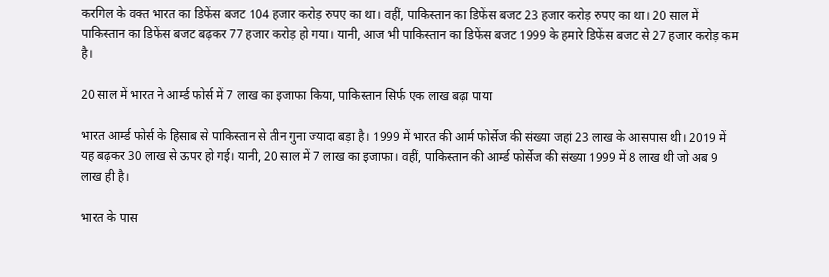करगिल के वक्त भारत का डिफेंस बजट 104 हजार करोड़ रुपए का था। वहीं, पाकिस्तान का डिफेंस बजट 23 हजार करोड़ रुपए का था। 20 साल में पाकिस्तान का डिफेंस बजट बढ़कर 77 हजार करोड़ हो गया। यानी, आज भी पाकिस्तान का डिफेंस बजट 1999 के हमारे डिफेंस बजट से 27 हजार करोड़ कम है।

20 साल में भारत ने आर्म्ड फोर्स में 7 लाख का इजाफा किया, पाकिस्तान सिर्फ एक लाख बढ़ा पाया

भारत आर्म्ड फोर्स के हिसाब से पाकिस्तान से तीन गुना ज्यादा बड़ा है। 1999 में भारत की आर्म फोर्सेज की संख्या जहां 23 लाख के आसपास थी। 2019 में यह बढ़कर 30 लाख से ऊपर हो गई। यानी, 20 साल में 7 लाख का इजाफा। वहीं, पाकिस्तान की आर्म्ड फोर्सेज की संख्या 1999 में 8 लाख थी जो अब 9 लाख ही है।

भारत के पास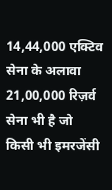14,44,000 एक्टिव सेना के अलावा 21,00,000 रिज़र्व सेना भी है जो किसी भी इमरजेंसी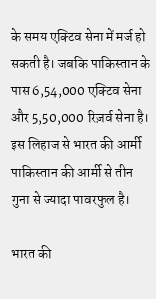के समय एक्टिव सेना में मर्ज हो सकती है। जबकि पाकिस्तान के पास 6,54,000 एक्टिव सेना और 5,50,000 रिज़र्व सेना है। इस लिहाज से भारत की आर्मी पाकिस्तान की आर्मी से तीन गुना से ज्यादा पावरफुल है।

भारत की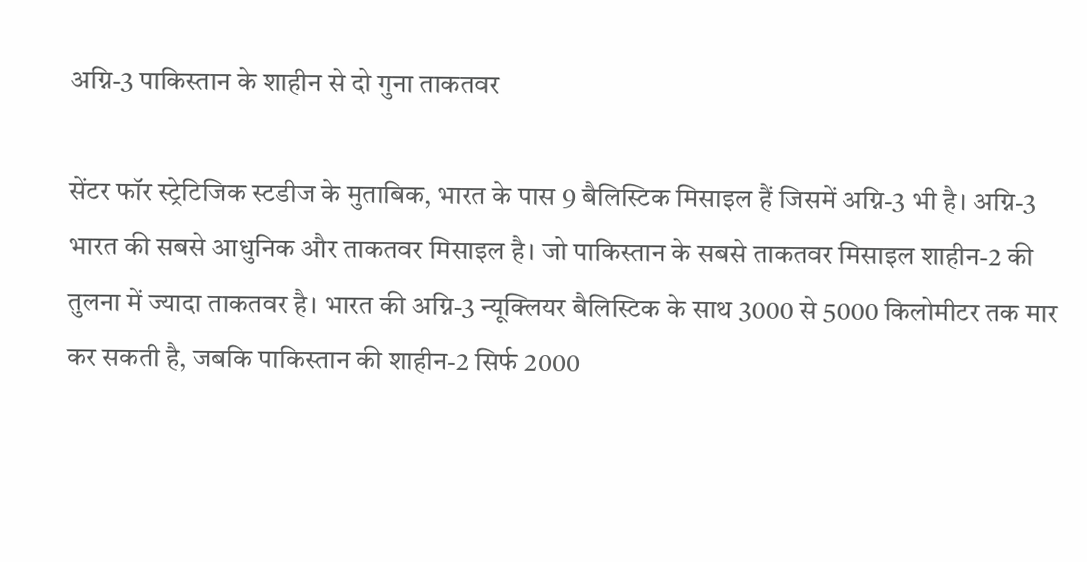अग्नि-3 पाकिस्तान के शाहीन से दो गुना ताकतवर

सेंटर फॉर स्ट्रेटिजिक स्टडीज के मुताबिक, भारत के पास 9 बैलिस्टिक मिसाइल हैं जिसमें अग्नि-3 भी है। अग्नि-3 भारत की सबसे आधुनिक और ताकतवर मिसाइल है। जो पाकिस्तान के सबसे ताकतवर मिसाइल शाहीन-2 की तुलना में ज्यादा ताकतवर है। भारत की अग्नि-3 न्यूक्लियर बैलिस्टिक के साथ 3000 से 5000 किलोमीटर तक मार कर सकती है, जबकि पाकिस्तान की शाहीन-2 सिर्फ 2000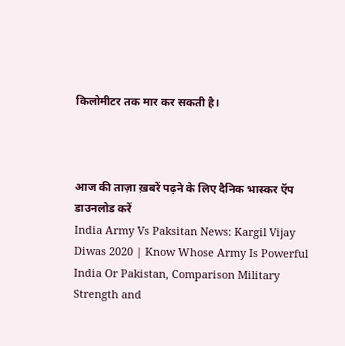किलोमीटर तक मार कर सकती है।



आज की ताज़ा ख़बरें पढ़ने के लिए दैनिक भास्कर ऍप डाउनलोड करें
India Army Vs Paksitan News: Kargil Vijay Diwas 2020 | Know Whose Army Is Powerful India Or Pakistan, Comparison Military Strength and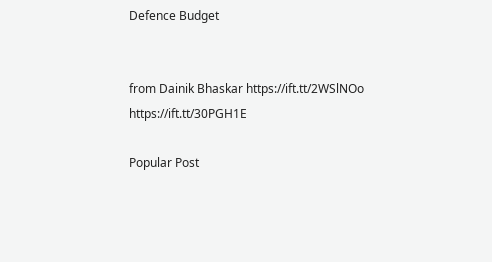Defence Budget


from Dainik Bhaskar https://ift.tt/2WSlNOo
https://ift.tt/30PGH1E

Popular Post